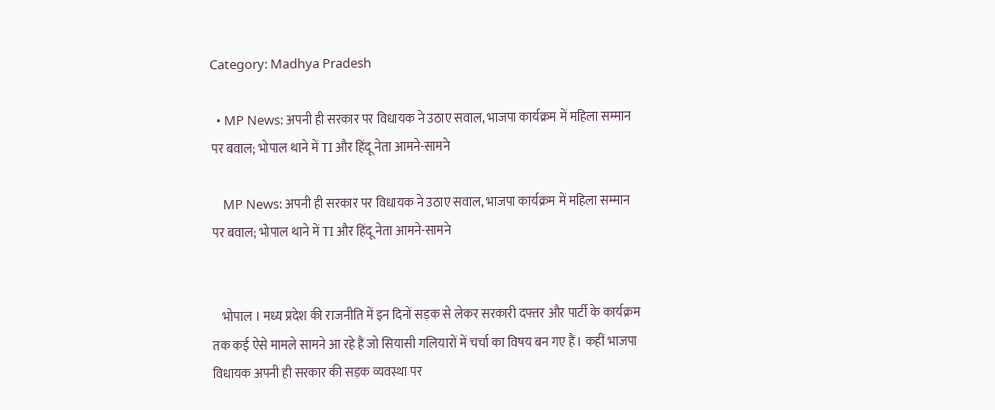Category: Madhya Pradesh

  • MP News: अपनी ही सरकार पर विधायक ने उठाए सवाल, भाजपा कार्यक्रम में महिला सम्मान पर बवाल; भोपाल थाने में TI और हिंदू नेता आमने-सामने

    MP News: अपनी ही सरकार पर विधायक ने उठाए सवाल, भाजपा कार्यक्रम में महिला सम्मान पर बवाल; भोपाल थाने में TI और हिंदू नेता आमने-सामने


    भोपाल । मध्य प्रदेश की राजनीति में इन दिनों सड़क से लेकर सरकारी दफ्तर और पार्टी के कार्यक्रम तक कई ऐसे मामले सामने आ रहे हैं जो सियासी गलियारों में चर्चा का विषय बन गए हैं। कहीं भाजपा विधायक अपनी ही सरकार की सड़क व्यवस्था पर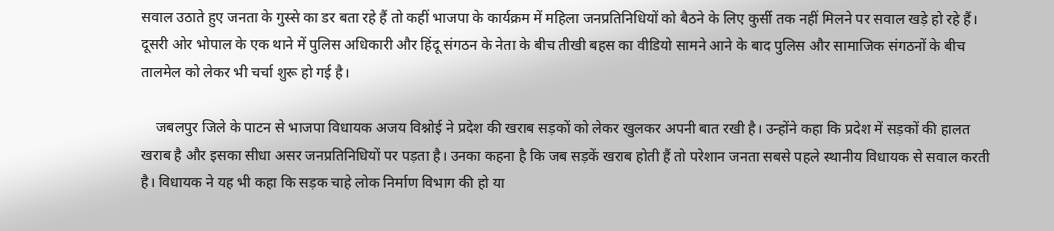सवाल उठाते हुए जनता के गुस्से का डर बता रहे हैं तो कहीं भाजपा के कार्यक्रम में महिला जनप्रतिनिधियों को बैठने के लिए कुर्सी तक नहीं मिलने पर सवाल खड़े हो रहे हैं। दूसरी ओर भोपाल के एक थाने में पुलिस अधिकारी और हिंदू संगठन के नेता के बीच तीखी बहस का वीडियो सामने आने के बाद पुलिस और सामाजिक संगठनों के बीच तालमेल को लेकर भी चर्चा शुरू हो गई है।

    जबलपुर जिले के पाटन से भाजपा विधायक अजय विश्नोई ने प्रदेश की खराब सड़कों को लेकर खुलकर अपनी बात रखी है। उन्होंने कहा कि प्रदेश में सड़कों की हालत खराब है और इसका सीधा असर जनप्रतिनिधियों पर पड़ता है। उनका कहना है कि जब सड़कें खराब होती हैं तो परेशान जनता सबसे पहले स्थानीय विधायक से सवाल करती है। विधायक ने यह भी कहा कि सड़क चाहे लोक निर्माण विभाग की हो या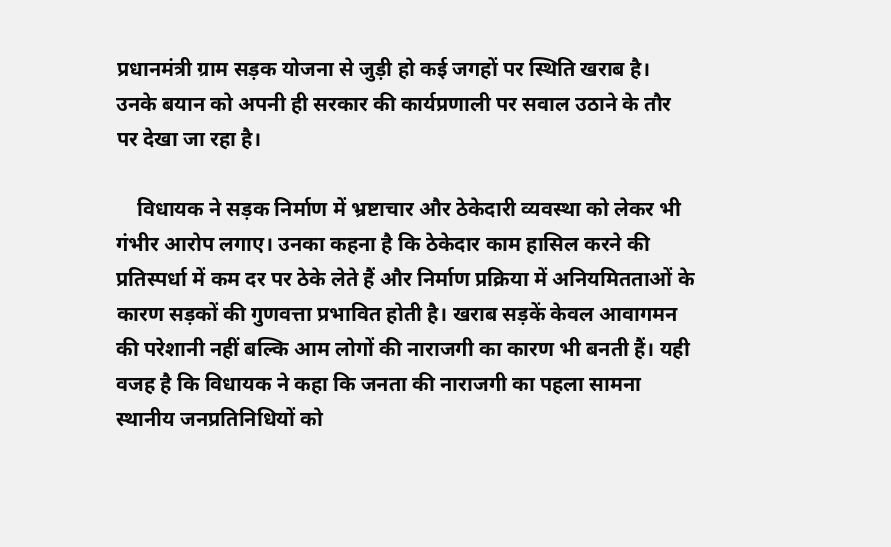प्रधानमंत्री ग्राम सड़क योजना से जुड़ी हो कई जगहों पर स्थिति खराब है। उनके बयान को अपनी ही सरकार की कार्यप्रणाली पर सवाल उठाने के तौर पर देखा जा रहा है।

    विधायक ने सड़क निर्माण में भ्रष्टाचार और ठेकेदारी व्यवस्था को लेकर भी गंभीर आरोप लगाए। उनका कहना है कि ठेकेदार काम हासिल करने की प्रतिस्पर्धा में कम दर पर ठेके लेते हैं और निर्माण प्रक्रिया में अनियमितताओं के कारण सड़कों की गुणवत्ता प्रभावित होती है। खराब सड़कें केवल आवागमन की परेशानी नहीं बल्कि आम लोगों की नाराजगी का कारण भी बनती हैं। यही वजह है कि विधायक ने कहा कि जनता की नाराजगी का पहला सामना स्थानीय जनप्रतिनिधियों को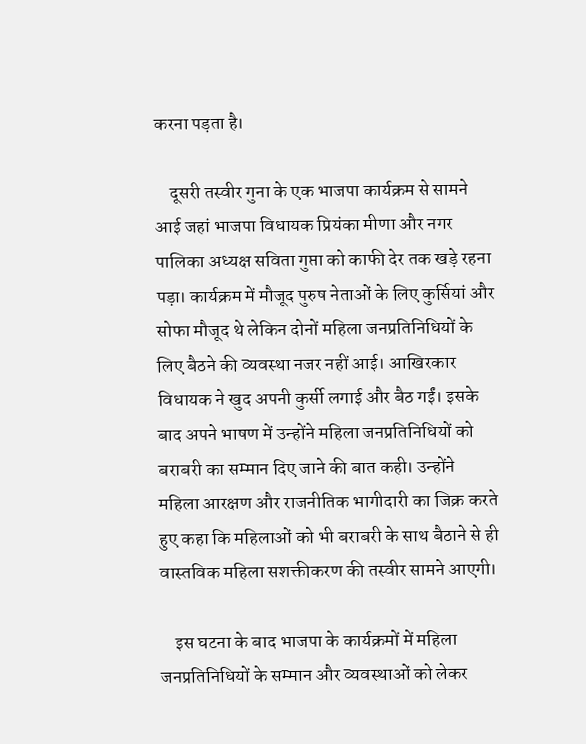करना पड़ता है।

    दूसरी तस्वीर गुना के एक भाजपा कार्यक्रम से सामने आई जहां भाजपा विधायक प्रियंका मीणा और नगर पालिका अध्यक्ष सविता गुप्ता को काफी देर तक खड़े रहना पड़ा। कार्यक्रम में मौजूद पुरुष नेताओं के लिए कुर्सियां और सोफा मौजूद थे लेकिन दोनों महिला जनप्रतिनिधियों के लिए बैठने की व्यवस्था नजर नहीं आई। आखिरकार विधायक ने खुद अपनी कुर्सी लगाई और बैठ गईं। इसके बाद अपने भाषण में उन्होंने महिला जनप्रतिनिधियों को बराबरी का सम्मान दिए जाने की बात कही। उन्होंने महिला आरक्षण और राजनीतिक भागीदारी का जिक्र करते हुए कहा कि महिलाओं को भी बराबरी के साथ बैठाने से ही वास्तविक महिला सशक्तीकरण की तस्वीर सामने आएगी।

    इस घटना के बाद भाजपा के कार्यक्रमों में महिला जनप्रतिनिधियों के सम्मान और व्यवस्थाओं को लेकर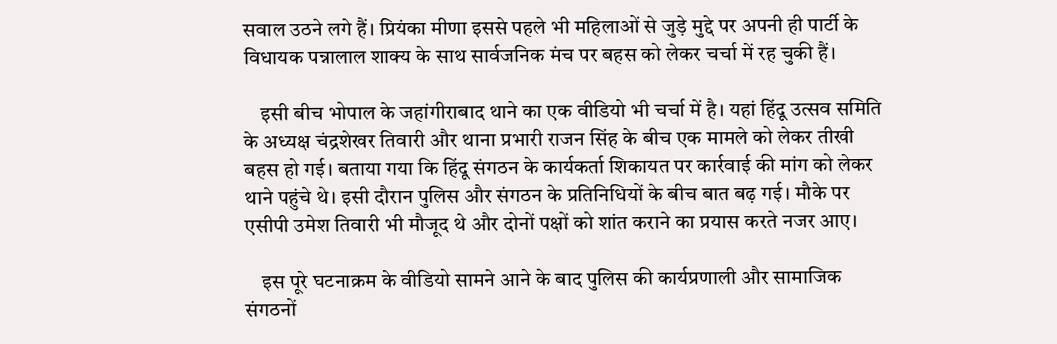सवाल उठने लगे हैं। प्रियंका मीणा इससे पहले भी महिलाओं से जुड़े मुद्दे पर अपनी ही पार्टी के विधायक पन्नालाल शाक्य के साथ सार्वजनिक मंच पर बहस को लेकर चर्चा में रह चुकी हैं।

    इसी बीच भोपाल के जहांगीराबाद थाने का एक वीडियो भी चर्चा में है। यहां हिंदू उत्सव समिति के अध्यक्ष चंद्रशेखर तिवारी और थाना प्रभारी राजन सिंह के बीच एक मामले को लेकर तीखी बहस हो गई। बताया गया कि हिंदू संगठन के कार्यकर्ता शिकायत पर कार्रवाई की मांग को लेकर थाने पहुंचे थे। इसी दौरान पुलिस और संगठन के प्रतिनिधियों के बीच बात बढ़ गई। मौके पर एसीपी उमेश तिवारी भी मौजूद थे और दोनों पक्षों को शांत कराने का प्रयास करते नजर आए।

    इस पूरे घटनाक्रम के वीडियो सामने आने के बाद पुलिस की कार्यप्रणाली और सामाजिक संगठनों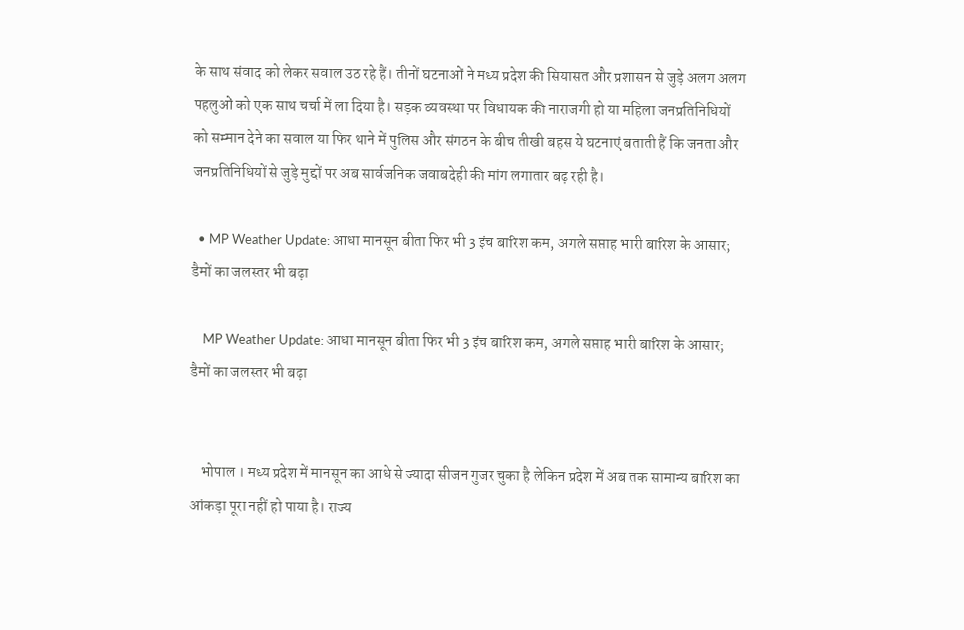के साथ संवाद को लेकर सवाल उठ रहे हैं। तीनों घटनाओं ने मध्य प्रदेश की सियासत और प्रशासन से जुड़े अलग अलग पहलुओं को एक साथ चर्चा में ला दिया है। सड़क व्यवस्था पर विधायक की नाराजगी हो या महिला जनप्रतिनिधियों को सम्मान देने का सवाल या फिर थाने में पुलिस और संगठन के बीच तीखी बहस ये घटनाएं बताती हैं कि जनता और जनप्रतिनिधियों से जुड़े मुद्दों पर अब सार्वजनिक जवाबदेही की मांग लगातार बढ़ रही है।

  • MP Weather Update: आधा मानसून बीता फिर भी 3 इंच बारिश कम, अगले सप्ताह भारी बारिश के आसार; डैमों का जलस्तर भी बढ़ा

    MP Weather Update: आधा मानसून बीता फिर भी 3 इंच बारिश कम, अगले सप्ताह भारी बारिश के आसार; डैमों का जलस्तर भी बढ़ा


    भोपाल । मध्य प्रदेश में मानसून का आधे से ज्यादा सीजन गुजर चुका है लेकिन प्रदेश में अब तक सामान्य बारिश का आंकड़ा पूरा नहीं हो पाया है। राज्य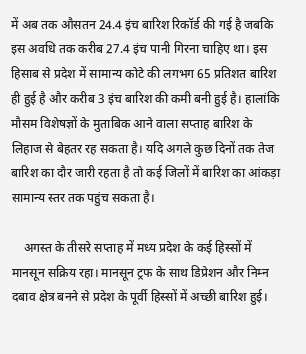में अब तक औसतन 24.4 इंच बारिश रिकॉर्ड की गई है जबकि इस अवधि तक करीब 27.4 इंच पानी गिरना चाहिए था। इस हिसाब से प्रदेश में सामान्य कोटे की लगभग 65 प्रतिशत बारिश ही हुई है और करीब 3 इंच बारिश की कमी बनी हुई है। हालांकि मौसम विशेषज्ञों के मुताबिक आने वाला सप्ताह बारिश के लिहाज से बेहतर रह सकता है। यदि अगले कुछ दिनों तक तेज बारिश का दौर जारी रहता है तो कई जिलों में बारिश का आंकड़ा सामान्य स्तर तक पहुंच सकता है।

    अगस्त के तीसरे सप्ताह में मध्य प्रदेश के कई हिस्सों में मानसून सक्रिय रहा। मानसून ट्रफ के साथ डिप्रेशन और निम्न दबाव क्षेत्र बनने से प्रदेश के पूर्वी हिस्सों में अच्छी बारिश हुई।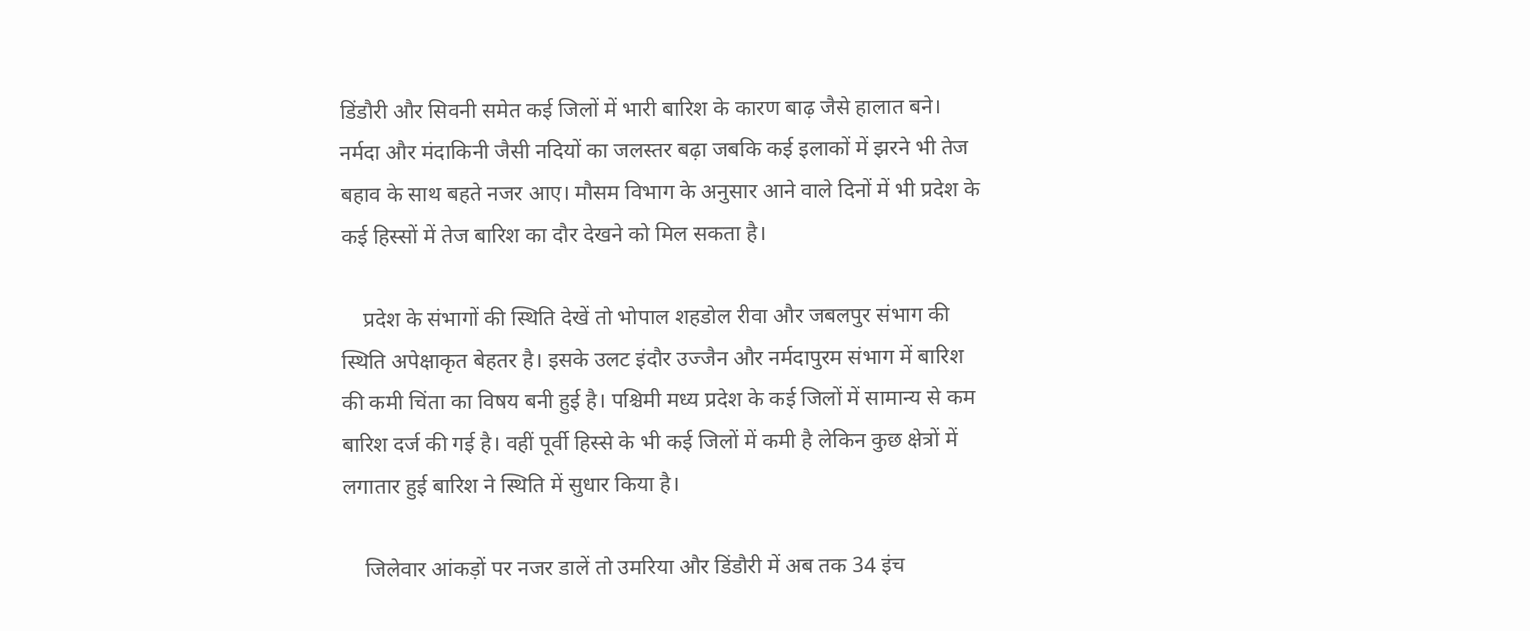डिंडौरी और सिवनी समेत कई जिलों में भारी बारिश के कारण बाढ़ जैसे हालात बने। नर्मदा और मंदाकिनी जैसी नदियों का जलस्तर बढ़ा जबकि कई इलाकों में झरने भी तेज बहाव के साथ बहते नजर आए। मौसम विभाग के अनुसार आने वाले दिनों में भी प्रदेश के कई हिस्सों में तेज बारिश का दौर देखने को मिल सकता है।

    प्रदेश के संभागों की स्थिति देखें तो भोपाल शहडोल रीवा और जबलपुर संभाग की स्थिति अपेक्षाकृत बेहतर है। इसके उलट इंदौर उज्जैन और नर्मदापुरम संभाग में बारिश की कमी चिंता का विषय बनी हुई है। पश्चिमी मध्य प्रदेश के कई जिलों में सामान्य से कम बारिश दर्ज की गई है। वहीं पूर्वी हिस्से के भी कई जिलों में कमी है लेकिन कुछ क्षेत्रों में लगातार हुई बारिश ने स्थिति में सुधार किया है।

    जिलेवार आंकड़ों पर नजर डालें तो उमरिया और डिंडौरी में अब तक 34 इंच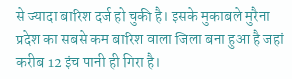से ज्यादा बारिश दर्ज हो चुकी है। इसके मुकाबले मुरैना प्रदेश का सबसे कम बारिश वाला जिला बना हुआ है जहां करीब 12 इंच पानी ही गिरा है।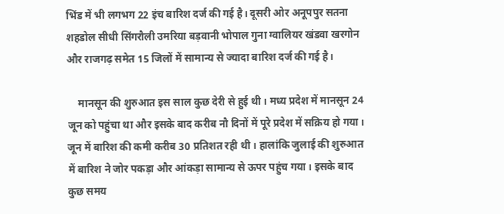भिंड में भी लगभग 22 इंच बारिश दर्ज की गई है। दूसरी ओर अनूपपुर सतना शहडोल सीधी सिंगरौली उमरिया बड़वानी भोपाल गुना ग्वालियर खंडवा खरगोन और राजगढ़ समेत 15 जिलों में सामान्य से ज्यादा बारिश दर्ज की गई है।

    मानसून की शुरुआत इस साल कुछ देरी से हुई थी। मध्य प्रदेश में मानसून 24 जून को पहुंचा था और इसके बाद करीब नौ दिनों में पूरे प्रदेश में सक्रिय हो गया। जून में बारिश की कमी करीब 30 प्रतिशत रही थी। हालांकि जुलाई की शुरुआत में बारिश ने जोर पकड़ा और आंकड़ा सामान्य से ऊपर पहुंच गया। इसके बाद कुछ समय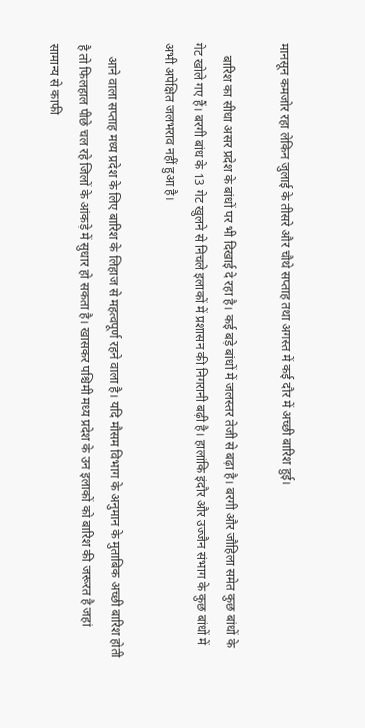मानसून कमजोर रहा लेकिन जुलाई के तीसरे और चौथे सप्ताह तथा अगस्त में कई दौर में अच्छी बारिश हुई।

    बारिश का सीधा असर प्रदेश के बांधों पर भी दिखाई दे रहा है। कई बड़े बांधों में जलस्तर तेजी से बढ़ा है। बरगी और जौहिला समेत कुछ बांधों के गेट खोले गए हैं। बरगी बांध के 13 गेट खुलने से निचले इलाकों में प्रशासन की निगरानी बढ़ी है। हालांकि इंदौर और उज्जैन संभाग के कुछ बांधों में अभी अपेक्षित जलभराव नहीं हुआ है।

    आने वाला सप्ताह मध्य प्रदेश के लिए बारिश के लिहाज से महत्वपूर्ण रहने वाला है। यदि मौसम विभाग के अनुमान के मुताबिक अच्छी बारिश होती है तो फिलहाल पीछे चल रहे जिलों के आंकड़े में सुधार हो सकता है। खासकर पश्चिमी मध्य प्रदेश के उन इलाकों को बारिश की जरूरत है जहां सामान्य से काफी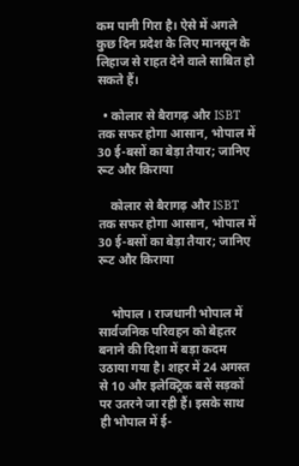कम पानी गिरा है। ऐसे में अगले कुछ दिन प्रदेश के लिए मानसून के लिहाज से राहत देने वाले साबित हो सकते हैं।

  • कोलार से बैरागढ़ और ISBT तक सफर होगा आसान, भोपाल में 30 ई-बसों का बेड़ा तैयार; जानिए रूट और किराया

    कोलार से बैरागढ़ और ISBT तक सफर होगा आसान, भोपाल में 30 ई-बसों का बेड़ा तैयार; जानिए रूट और किराया


    भोपाल । राजधानी भोपाल में सार्वजनिक परिवहन को बेहतर बनाने की दिशा में बड़ा कदम उठाया गया है। शहर में 24 अगस्त से 10 और इलेक्ट्रिक बसें सड़कों पर उतरने जा रही हैं। इसके साथ ही भोपाल में ई-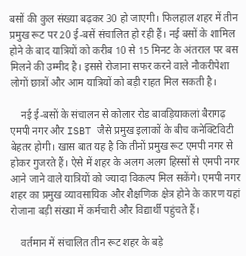बसों की कुल संख्या बढ़कर 30 हो जाएगी। फिलहाल शहर में तीन प्रमुख रूट पर 20 ई-बसें संचालित हो रही हैं। नई बसों के शामिल होने के बाद यात्रियों को करीब 10 से 15 मिनट के अंतराल पर बस मिलने की उम्मीद है। इससे रोजाना सफर करने वाले नौकरीपेशा लोगों छात्रों और आम यात्रियों को बड़ी राहत मिल सकती है।

    नई ई-बसों के संचालन से कोलार रोड बावड़ियाकलां बैरागढ़ एमपी नगर और ISBT जैसे प्रमुख इलाकों के बीच कनेक्टिविटी बेहतर होगी। खास बात यह है कि तीनों प्रमुख रूट एमपी नगर से होकर गुजरते हैं। ऐसे में शहर के अलग अलग हिस्सों से एमपी नगर आने जाने वाले यात्रियों को ज्यादा विकल्प मिल सकेंगे। एमपी नगर शहर का प्रमुख व्यावसायिक और शैक्षणिक क्षेत्र होने के कारण यहां रोजाना बड़ी संख्या में कर्मचारी और विद्यार्थी पहुंचते हैं।

    वर्तमान में संचालित तीन रूट शहर के बड़े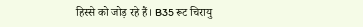हिस्से को जोड़ रहे हैं। B35 रूट चिरायु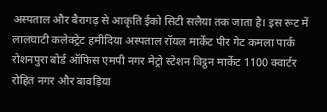अस्पताल और बैरागढ़ से आकृति ईको सिटी सलैया तक जाता है। इस रूट में लालघाटी कलेक्ट्रेट हमीदिया अस्पताल रॉयल मार्केट पीर गेट कमला पार्क रोशनपुरा बोर्ड ऑफिस एमपी नगर मेट्रो स्टेशन विट्ठन मार्केट 1100 क्वार्टर रोहित नगर और बावड़िया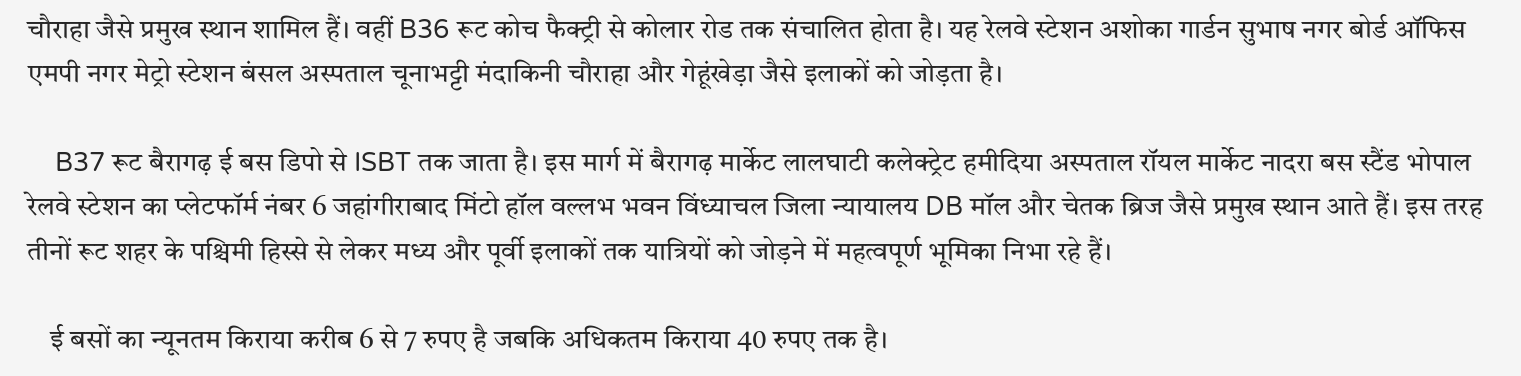चौराहा जैसे प्रमुख स्थान शामिल हैं। वहीं B36 रूट कोच फैक्ट्री से कोलार रोड तक संचालित होता है। यह रेलवे स्टेशन अशोका गार्डन सुभाष नगर बोर्ड ऑफिस एमपी नगर मेट्रो स्टेशन बंसल अस्पताल चूनाभट्टी मंदाकिनी चौराहा और गेहूंखेड़ा जैसे इलाकों को जोड़ता है।

    B37 रूट बैरागढ़ ई बस डिपो से ISBT तक जाता है। इस मार्ग में बैरागढ़ मार्केट लालघाटी कलेक्ट्रेट हमीदिया अस्पताल रॉयल मार्केट नादरा बस स्टैंड भोपाल रेलवे स्टेशन का प्लेटफॉर्म नंबर 6 जहांगीराबाद मिंटो हॉल वल्लभ भवन विंध्याचल जिला न्यायालय DB मॉल और चेतक ब्रिज जैसे प्रमुख स्थान आते हैं। इस तरह तीनों रूट शहर के पश्चिमी हिस्से से लेकर मध्य और पूर्वी इलाकों तक यात्रियों को जोड़ने में महत्वपूर्ण भूमिका निभा रहे हैं।

    ई बसों का न्यूनतम किराया करीब 6 से 7 रुपए है जबकि अधिकतम किराया 40 रुपए तक है।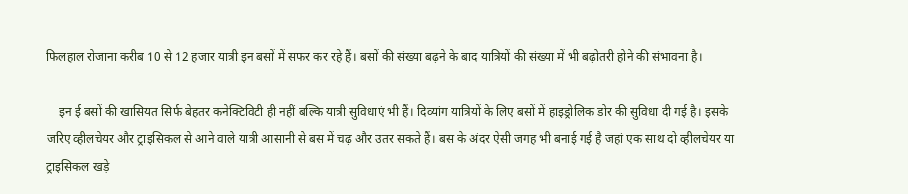फिलहाल रोजाना करीब 10 से 12 हजार यात्री इन बसों में सफर कर रहे हैं। बसों की संख्या बढ़ने के बाद यात्रियों की संख्या में भी बढ़ोतरी होने की संभावना है।

    इन ई बसों की खासियत सिर्फ बेहतर कनेक्टिविटी ही नहीं बल्कि यात्री सुविधाएं भी हैं। दिव्यांग यात्रियों के लिए बसों में हाइड्रोलिक डोर की सुविधा दी गई है। इसके जरिए व्हीलचेयर और ट्राइसिकल से आने वाले यात्री आसानी से बस में चढ़ और उतर सकते हैं। बस के अंदर ऐसी जगह भी बनाई गई है जहां एक साथ दो व्हीलचेयर या ट्राइसिकल खड़े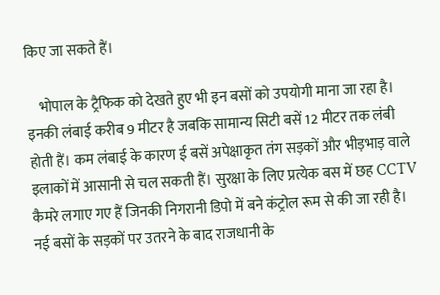किए जा सकते हैं।

    भोपाल के ट्रैफिक को देखते हुए भी इन बसों को उपयोगी माना जा रहा है। इनकी लंबाई करीब 9 मीटर है जबकि सामान्य सिटी बसें 12 मीटर तक लंबी होती हैं। कम लंबाई के कारण ई बसें अपेक्षाकृत तंग सड़कों और भीड़भाड़ वाले इलाकों में आसानी से चल सकती हैं। सुरक्षा के लिए प्रत्येक बस में छह CCTV कैमरे लगाए गए हैं जिनकी निगरानी डिपो में बने कंट्रोल रूम से की जा रही है। नई बसों के सड़कों पर उतरने के बाद राजधानी के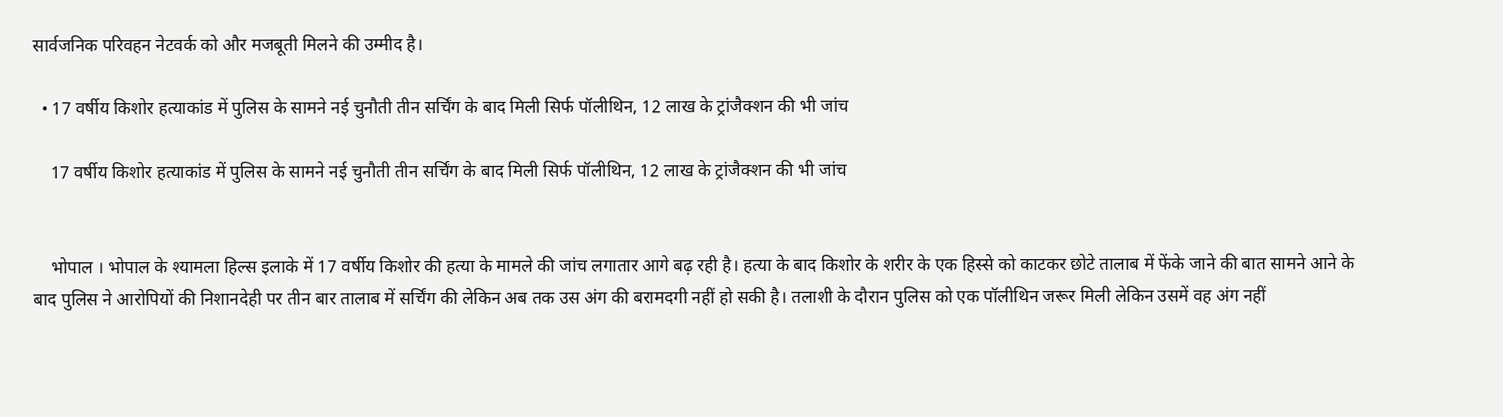सार्वजनिक परिवहन नेटवर्क को और मजबूती मिलने की उम्मीद है।

  • 17 वर्षीय किशोर हत्याकांड में पुलिस के सामने नई चुनौती तीन सर्चिंग के बाद मिली सिर्फ पॉलीथिन, 12 लाख के ट्रांजैक्शन की भी जांच

    17 वर्षीय किशोर हत्याकांड में पुलिस के सामने नई चुनौती तीन सर्चिंग के बाद मिली सिर्फ पॉलीथिन, 12 लाख के ट्रांजैक्शन की भी जांच


    भोपाल । भोपाल के श्यामला हिल्स इलाके में 17 वर्षीय किशोर की हत्या के मामले की जांच लगातार आगे बढ़ रही है। हत्या के बाद किशोर के शरीर के एक हिस्से को काटकर छोटे तालाब में फेंके जाने की बात सामने आने के बाद पुलिस ने आरोपियों की निशानदेही पर तीन बार तालाब में सर्चिंग की लेकिन अब तक उस अंग की बरामदगी नहीं हो सकी है। तलाशी के दौरान पुलिस को एक पॉलीथिन जरूर मिली लेकिन उसमें वह अंग नहीं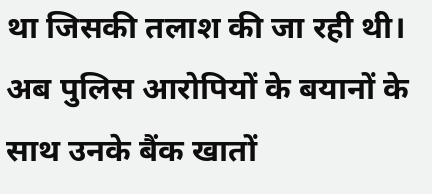था जिसकी तलाश की जा रही थी। अब पुलिस आरोपियों के बयानों के साथ उनके बैंक खातों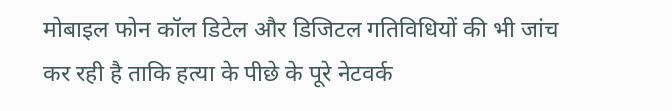मोबाइल फोन कॉल डिटेल और डिजिटल गतिविधियों की भी जांच कर रही है ताकि हत्या के पीछे के पूरे नेटवर्क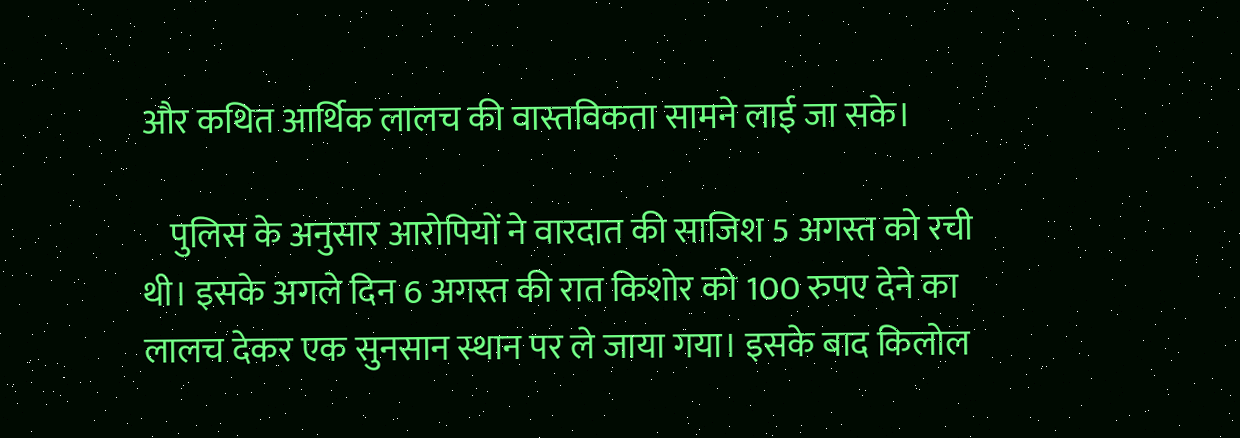और कथित आर्थिक लालच की वास्तविकता सामने लाई जा सके।

    पुलिस के अनुसार आरोपियों ने वारदात की साजिश 5 अगस्त को रची थी। इसके अगले दिन 6 अगस्त की रात किशोर को 100 रुपए देने का लालच देकर एक सुनसान स्थान पर ले जाया गया। इसके बाद किलोल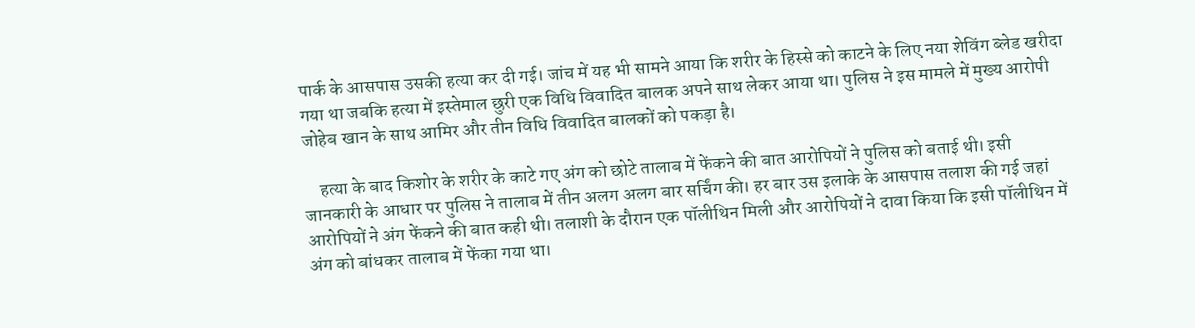पार्क के आसपास उसकी हत्या कर दी गई। जांच में यह भी सामने आया कि शरीर के हिस्से को काटने के लिए नया शेविंग ब्लेड खरीदा गया था जबकि हत्या में इस्तेमाल छुरी एक विधि विवादित बालक अपने साथ लेकर आया था। पुलिस ने इस मामले में मुख्य आरोपी जोहेब खान के साथ आमिर और तीन विधि विवादित बालकों को पकड़ा है।

    हत्या के बाद किशोर के शरीर के काटे गए अंग को छोटे तालाब में फेंकने की बात आरोपियों ने पुलिस को बताई थी। इसी जानकारी के आधार पर पुलिस ने तालाब में तीन अलग अलग बार सर्चिंग की। हर बार उस इलाके के आसपास तलाश की गई जहां आरोपियों ने अंग फेंकने की बात कही थी। तलाशी के दौरान एक पॉलीथिन मिली और आरोपियों ने दावा किया कि इसी पॉलीथिन में अंग को बांधकर तालाब में फेंका गया था।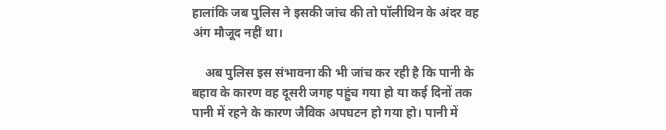हालांकि जब पुलिस ने इसकी जांच की तो पॉलीथिन के अंदर वह अंग मौजूद नहीं था।

    अब पुलिस इस संभावना की भी जांच कर रही है कि पानी के बहाव के कारण वह दूसरी जगह पहुंच गया हो या कई दिनों तक पानी में रहने के कारण जैविक अपघटन हो गया हो। पानी में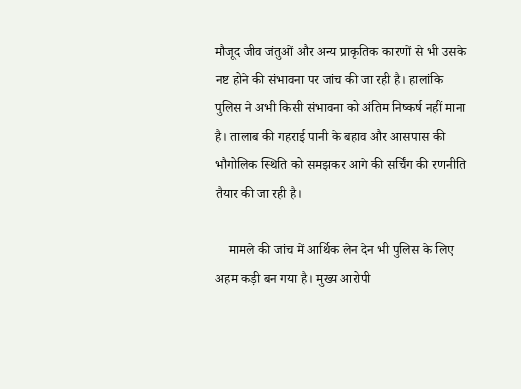मौजूद जीव जंतुओं और अन्य प्राकृतिक कारणों से भी उसके नष्ट होने की संभावना पर जांच की जा रही है। हालांकि पुलिस ने अभी किसी संभावना को अंतिम निष्कर्ष नहीं माना है। तालाब की गहराई पानी के बहाव और आसपास की भौगोलिक स्थिति को समझकर आगे की सर्चिंग की रणनीति तैयार की जा रही है।

    मामले की जांच में आर्थिक लेन देन भी पुलिस के लिए अहम कड़ी बन गया है। मुख्य आरोपी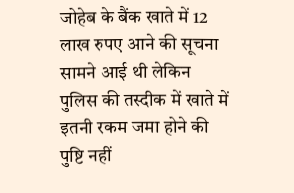जोहेब के बैंक खाते में 12 लाख रुपए आने की सूचना सामने आई थी लेकिन पुलिस की तस्दीक में खाते में इतनी रकम जमा होने की पुष्टि नहीं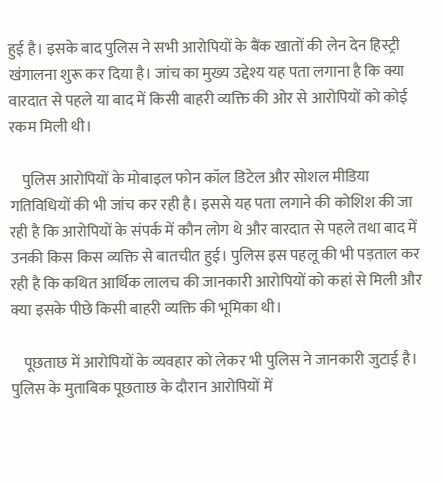हुई है। इसके बाद पुलिस ने सभी आरोपियों के बैंक खातों की लेन देन हिस्ट्री खंगालना शुरू कर दिया है। जांच का मुख्य उद्देश्य यह पता लगाना है कि क्या वारदात से पहले या बाद में किसी बाहरी व्यक्ति की ओर से आरोपियों को कोई रकम मिली थी।

    पुलिस आरोपियों के मोबाइल फोन कॉल डिटेल और सोशल मीडिया गतिविधियों की भी जांच कर रही है। इससे यह पता लगाने की कोशिश की जा रही है कि आरोपियों के संपर्क में कौन लोग थे और वारदात से पहले तथा बाद में उनकी किस किस व्यक्ति से बातचीत हुई। पुलिस इस पहलू की भी पड़ताल कर रही है कि कथित आर्थिक लालच की जानकारी आरोपियों को कहां से मिली और क्या इसके पीछे किसी बाहरी व्यक्ति की भूमिका थी।

    पूछताछ में आरोपियों के व्यवहार को लेकर भी पुलिस ने जानकारी जुटाई है। पुलिस के मुताबिक पूछताछ के दौरान आरोपियों में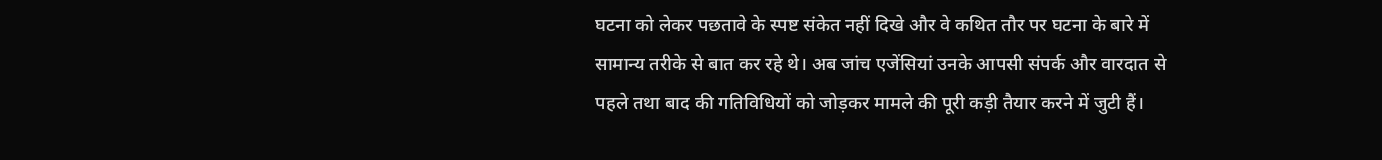घटना को लेकर पछतावे के स्पष्ट संकेत नहीं दिखे और वे कथित तौर पर घटना के बारे में सामान्य तरीके से बात कर रहे थे। अब जांच एजेंसियां उनके आपसी संपर्क और वारदात से पहले तथा बाद की गतिविधियों को जोड़कर मामले की पूरी कड़ी तैयार करने में जुटी हैं।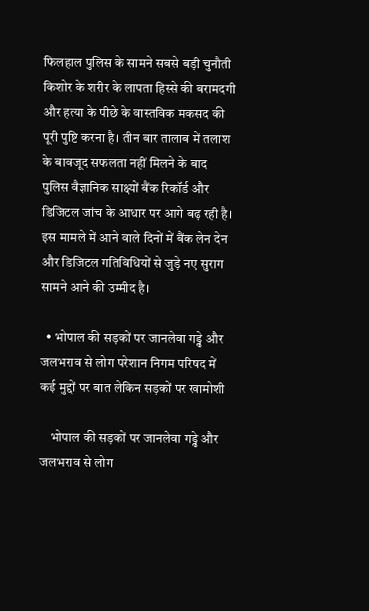फिलहाल पुलिस के सामने सबसे बड़ी चुनौती किशोर के शरीर के लापता हिस्से की बरामदगी और हत्या के पीछे के वास्तविक मकसद की पूरी पुष्टि करना है। तीन बार तालाब में तलाश के बावजूद सफलता नहीं मिलने के बाद पुलिस वैज्ञानिक साक्ष्यों बैंक रिकॉर्ड और डिजिटल जांच के आधार पर आगे बढ़ रही है। इस मामले में आने वाले दिनों में बैंक लेन देन और डिजिटल गतिविधियों से जुड़े नए सुराग सामने आने की उम्मीद है।

  • भोपाल की सड़कों पर जानलेवा गड्ढे और जलभराव से लोग परेशान निगम परिषद में कई मुद्दों पर बात लेकिन सड़कों पर खामोशी

    भोपाल की सड़कों पर जानलेवा गड्ढे और जलभराव से लोग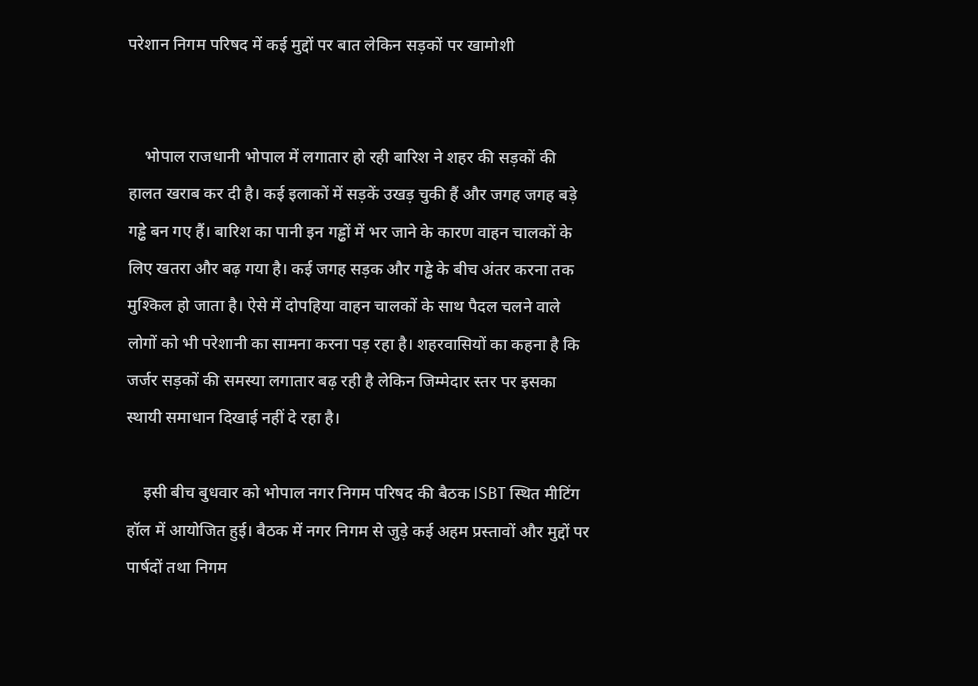परेशान निगम परिषद में कई मुद्दों पर बात लेकिन सड़कों पर खामोशी


    भोपाल राजधानी भोपाल में लगातार हो रही बारिश ने शहर की सड़कों की हालत खराब कर दी है। कई इलाकों में सड़कें उखड़ चुकी हैं और जगह जगह बड़े गड्ढे बन गए हैं। बारिश का पानी इन गड्ढों में भर जाने के कारण वाहन चालकों के लिए खतरा और बढ़ गया है। कई जगह सड़क और गड्ढे के बीच अंतर करना तक मुश्किल हो जाता है। ऐसे में दोपहिया वाहन चालकों के साथ पैदल चलने वाले लोगों को भी परेशानी का सामना करना पड़ रहा है। शहरवासियों का कहना है कि जर्जर सड़कों की समस्या लगातार बढ़ रही है लेकिन जिम्मेदार स्तर पर इसका स्थायी समाधान दिखाई नहीं दे रहा है।

    इसी बीच बुधवार को भोपाल नगर निगम परिषद की बैठक ISBT स्थित मीटिंग हॉल में आयोजित हुई। बैठक में नगर निगम से जुड़े कई अहम प्रस्तावों और मुद्दों पर पार्षदों तथा निगम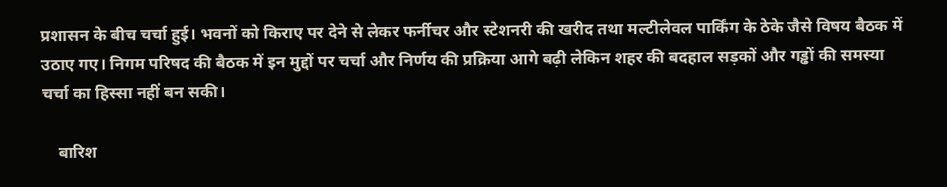प्रशासन के बीच चर्चा हुई। भवनों को किराए पर देने से लेकर फर्नीचर और स्टेशनरी की खरीद तथा मल्टीलेवल पार्किंग के ठेके जैसे विषय बैठक में उठाए गए। निगम परिषद की बैठक में इन मुद्दों पर चर्चा और निर्णय की प्रक्रिया आगे बढ़ी लेकिन शहर की बदहाल सड़कों और गड्ढों की समस्या चर्चा का हिस्सा नहीं बन सकी।

    बारिश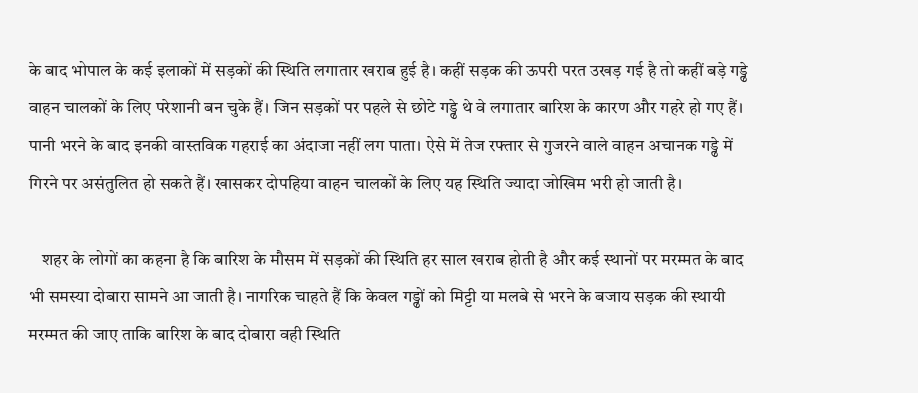के बाद भोपाल के कई इलाकों में सड़कों की स्थिति लगातार खराब हुई है। कहीं सड़क की ऊपरी परत उखड़ गई है तो कहीं बड़े गड्ढे वाहन चालकों के लिए परेशानी बन चुके हैं। जिन सड़कों पर पहले से छोटे गड्ढे थे वे लगातार बारिश के कारण और गहरे हो गए हैं। पानी भरने के बाद इनकी वास्तविक गहराई का अंदाजा नहीं लग पाता। ऐसे में तेज रफ्तार से गुजरने वाले वाहन अचानक गड्ढे में गिरने पर असंतुलित हो सकते हैं। खासकर दोपहिया वाहन चालकों के लिए यह स्थिति ज्यादा जोखिम भरी हो जाती है।

    शहर के लोगों का कहना है कि बारिश के मौसम में सड़कों की स्थिति हर साल खराब होती है और कई स्थानों पर मरम्मत के बाद भी समस्या दोबारा सामने आ जाती है। नागरिक चाहते हैं कि केवल गड्ढों को मिट्टी या मलबे से भरने के बजाय सड़क की स्थायी मरम्मत की जाए ताकि बारिश के बाद दोबारा वही स्थिति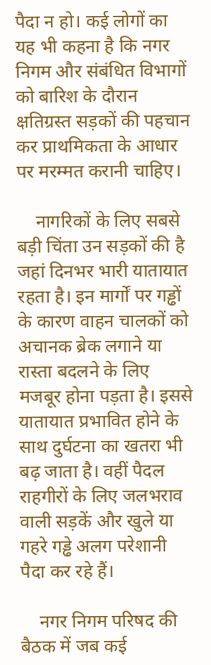पैदा न हो। कई लोगों का यह भी कहना है कि नगर निगम और संबंधित विभागों को बारिश के दौरान क्षतिग्रस्त सड़कों की पहचान कर प्राथमिकता के आधार पर मरम्मत करानी चाहिए।

    नागरिकों के लिए सबसे बड़ी चिंता उन सड़कों की है जहां दिनभर भारी यातायात रहता है। इन मार्गों पर गड्ढों के कारण वाहन चालकों को अचानक ब्रेक लगाने या रास्ता बदलने के लिए मजबूर होना पड़ता है। इससे यातायात प्रभावित होने के साथ दुर्घटना का खतरा भी बढ़ जाता है। वहीं पैदल राहगीरों के लिए जलभराव वाली सड़कें और खुले या गहरे गड्ढे अलग परेशानी पैदा कर रहे हैं।

    नगर निगम परिषद की बैठक में जब कई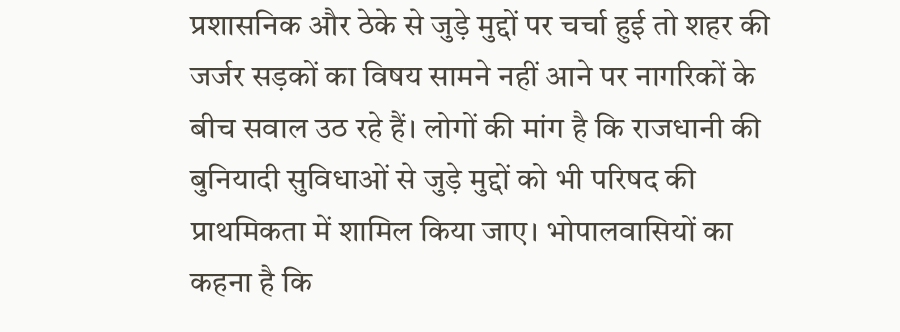प्रशासनिक और ठेके से जुड़े मुद्दों पर चर्चा हुई तो शहर की जर्जर सड़कों का विषय सामने नहीं आने पर नागरिकों के बीच सवाल उठ रहे हैं। लोगों की मांग है कि राजधानी की बुनियादी सुविधाओं से जुड़े मुद्दों को भी परिषद की प्राथमिकता में शामिल किया जाए। भोपालवासियों का कहना है कि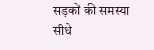सड़कों की समस्या सीधे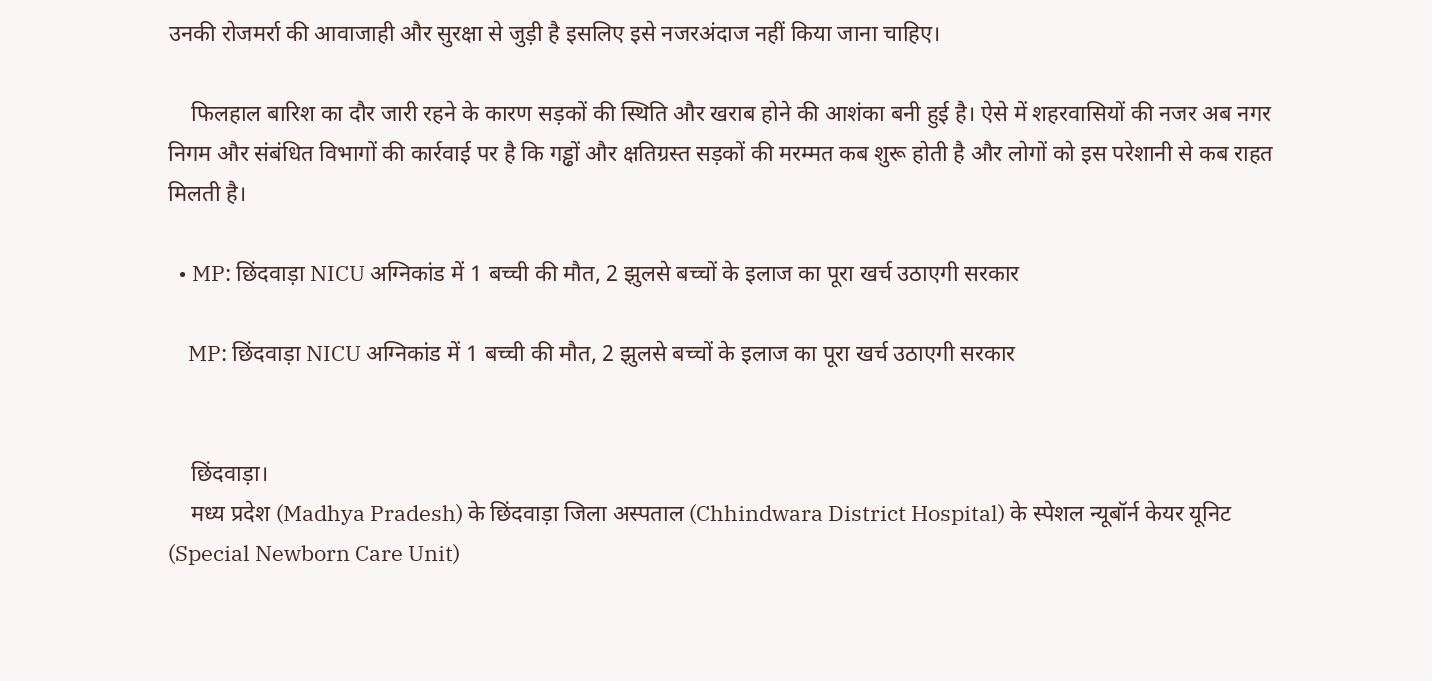उनकी रोजमर्रा की आवाजाही और सुरक्षा से जुड़ी है इसलिए इसे नजरअंदाज नहीं किया जाना चाहिए।

    फिलहाल बारिश का दौर जारी रहने के कारण सड़कों की स्थिति और खराब होने की आशंका बनी हुई है। ऐसे में शहरवासियों की नजर अब नगर निगम और संबंधित विभागों की कार्रवाई पर है कि गड्ढों और क्षतिग्रस्त सड़कों की मरम्मत कब शुरू होती है और लोगों को इस परेशानी से कब राहत मिलती है।

  • MP: छिंदवाड़ा NICU अग्निकांड में 1 बच्ची की मौत, 2 झुलसे बच्चों के इलाज का पूरा खर्च उठाएगी सरकार

    MP: छिंदवाड़ा NICU अग्निकांड में 1 बच्ची की मौत, 2 झुलसे बच्चों के इलाज का पूरा खर्च उठाएगी सरकार


    छिंदवाड़ा।
    मध्य प्रदेश (Madhya Pradesh) के छिंदवाड़ा जिला अस्पताल (Chhindwara District Hospital) के स्पेशल न्यूबॉर्न केयर यूनिट (Special Newborn Care Unit)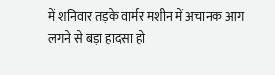में शनिवार तड़के वार्मर मशीन में अचानक आग लगने से बड़ा हादसा हो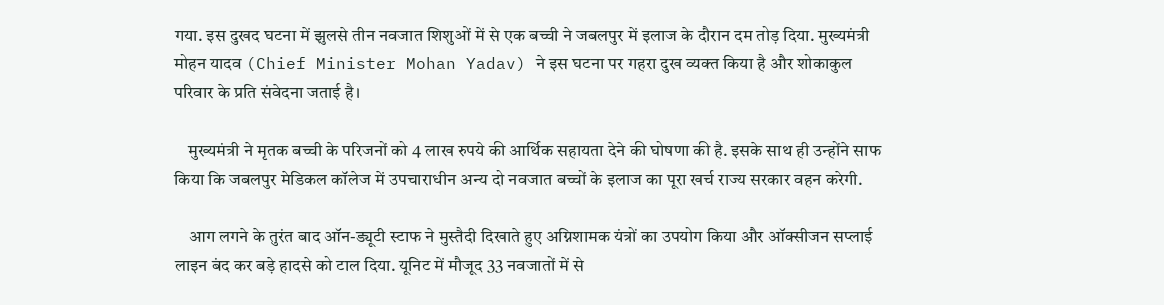गया. इस दुखद घटना में झुलसे तीन नवजात शिशुओं में से एक बच्ची ने जबलपुर में इलाज के दौरान दम तोड़ दिया. मुख्यमंत्री मोहन यादव (Chief Minister Mohan Yadav) ने इस घटना पर गहरा दुख व्यक्त किया है और शोकाकुल परिवार के प्रति संवेदना जताई है।

    मुख्यमंत्री ने मृतक बच्ची के परिजनों को 4 लाख रुपये की आर्थिक सहायता देने की घोषणा की है. इसके साथ ही उन्होंने साफ किया कि जबलपुर मेडिकल कॉलेज में उपचाराधीन अन्य दो नवजात बच्चों के इलाज का पूरा खर्च राज्य सरकार वहन करेगी.

    आग लगने के तुरंत बाद ऑन-ड्यूटी स्टाफ ने मुस्तैदी दिखाते हुए अग्निशामक यंत्रों का उपयोग किया और ऑक्सीजन सप्लाई लाइन बंद कर बड़े हादसे को टाल दिया. यूनिट में मौजूद 33 नवजातों में से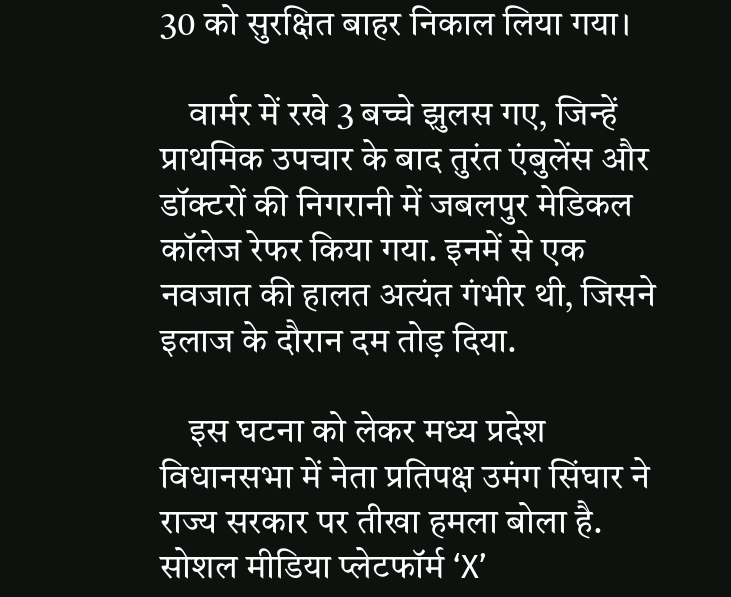30 को सुरक्षित बाहर निकाल लिया गया।

    वार्मर में रखे 3 बच्चे झुलस गए, जिन्हें प्राथमिक उपचार के बाद तुरंत एंबुलेंस और डॉक्टरों की निगरानी में जबलपुर मेडिकल कॉलेज रेफर किया गया. इनमें से एक नवजात की हालत अत्यंत गंभीर थी, जिसने इलाज के दौरान दम तोड़ दिया.

    इस घटना को लेकर मध्य प्रदेश विधानसभा में नेता प्रतिपक्ष उमंग सिंघार ने राज्य सरकार पर तीखा हमला बोला है. सोशल मीडिया प्लेटफॉर्म ‘X’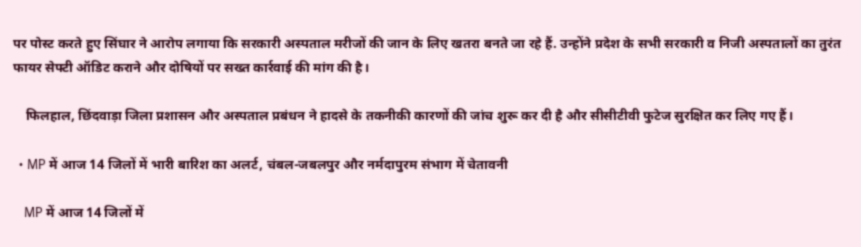पर पोस्ट करते हुए सिंघार ने आरोप लगाया कि सरकारी अस्पताल मरीजों की जान के लिए खतरा बनते जा रहे हैं. उन्होंने प्रदेश के सभी सरकारी व निजी अस्पतालों का तुरंत फायर सेफ्टी ऑडिट कराने और दोषियों पर सख्त कार्रवाई की मांग की है।

    फिलहाल, छिंदवाड़ा जिला प्रशासन और अस्पताल प्रबंधन ने हादसे के तकनीकी कारणों की जांच शुरू कर दी है और सीसीटीवी फुटेज सुरक्षित कर लिए गए हैं।

  • MP में आज 14 जिलों में भारी बारिश का अलर्ट, चंबल-जबलपुर और नर्मदापुरम संभाग में चेतावनी

    MP में आज 14 जिलों में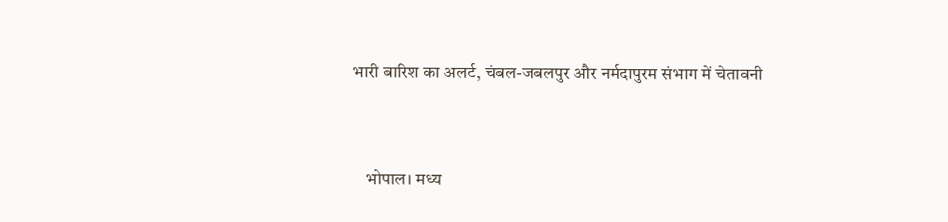भारी बारिश का अलर्ट, चंबल-जबलपुर और नर्मदापुरम संभाग में चेतावनी


    भोपाल। मध्य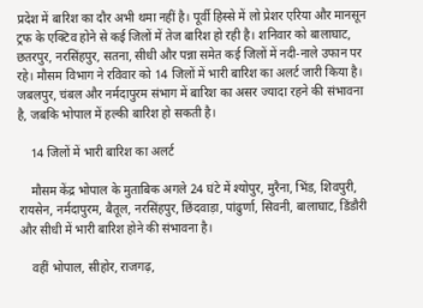प्रदेश में बारिश का दौर अभी थमा नहीं है। पूर्वी हिस्से में लो प्रेशर एरिया और मानसून ट्रफ के एक्टिव होने से कई जिलों में तेज बारिश हो रही है। शनिवार को बालाघाट, छतरपुर, नरसिंहपुर, सतना, सीधी और पन्ना समेत कई जिलों में नदी-नाले उफान पर रहे। मौसम विभाग ने रविवार को 14 जिलों में भारी बारिश का अलर्ट जारी किया है। जबलपुर, चंबल और नर्मदापुरम संभाग में बारिश का असर ज्यादा रहने की संभावना है, जबकि भोपाल में हल्की बारिश हो सकती है।

    14 जिलों में भारी बारिश का अलर्ट

    मौसम केंद्र भोपाल के मुताबिक अगले 24 घंटे में श्योपुर, मुरैना, भिंड, शिवपुरी, रायसेन, नर्मदापुरम, बैतूल, नरसिंहपुर, छिंदवाड़ा, पांढुर्णा, सिवनी, बालाघाट, डिंडौरी और सीधी में भारी बारिश होने की संभावना है।

    वहीं भोपाल, सीहोर, राजगढ़,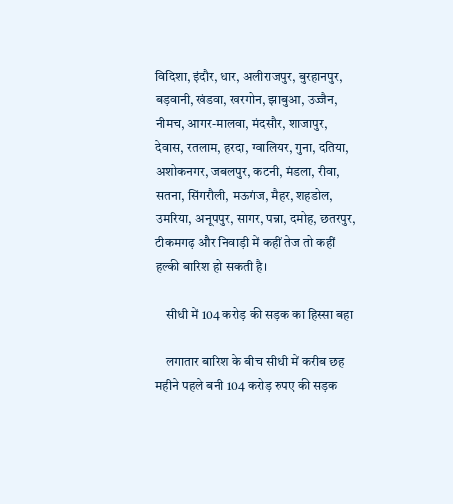विदिशा, इंदौर, धार, अलीराजपुर, बुरहानपुर, बड़वानी, खंडवा, खरगोन, झाबुआ, उज्जैन, नीमच, आगर-मालवा, मंदसौर, शाजापुर, देवास, रतलाम, हरदा, ग्वालियर, गुना, दतिया, अशोकनगर, जबलपुर, कटनी, मंडला, रीवा, सतना, सिंगरौली, मऊगंज, मैहर, शहडोल, उमरिया, अनूपपुर, सागर, पन्ना, दमोह, छतरपुर, टीकमगढ़ और निवाड़ी में कहीं तेज तो कहीं हल्की बारिश हो सकती है।

    सीधी में 104 करोड़ की सड़क का हिस्सा बहा

    लगातार बारिश के बीच सीधी में करीब छह महीने पहले बनी 104 करोड़ रुपए की सड़क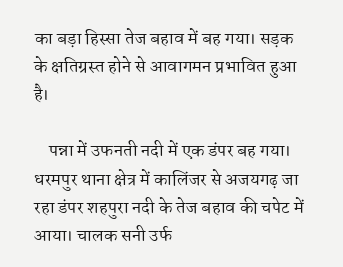का बड़ा हिस्सा तेज बहाव में बह गया। सड़क के क्षतिग्रस्त होने से आवागमन प्रभावित हुआ है।

    पन्ना में उफनती नदी में एक डंपर बह गया। धरमपुर थाना क्षेत्र में कालिंजर से अजयगढ़ जा रहा डंपर शहपुरा नदी के तेज बहाव की चपेट में आया। चालक सनी उर्फ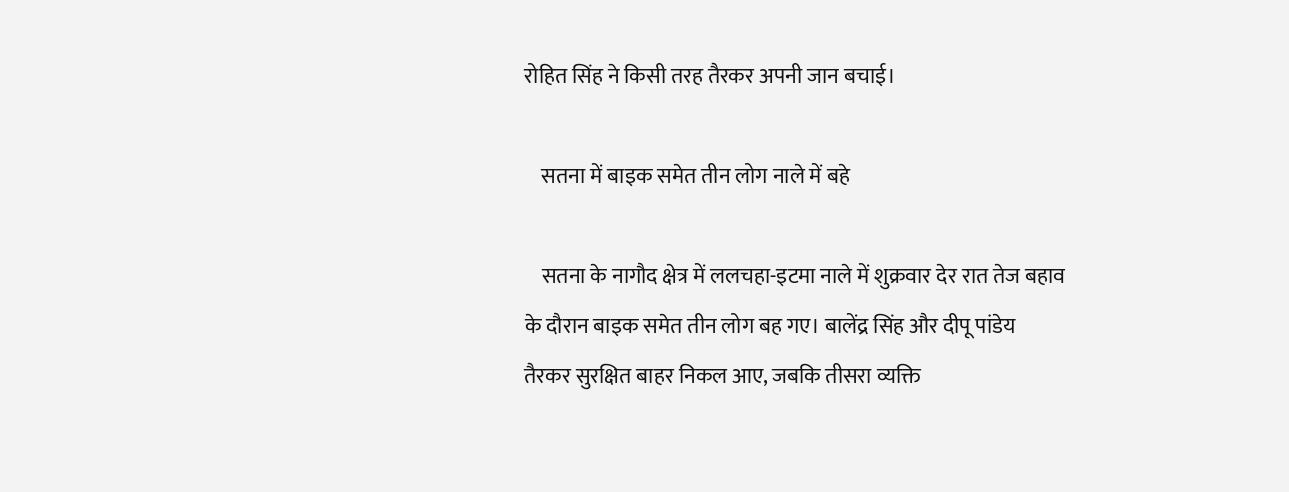रोहित सिंह ने किसी तरह तैरकर अपनी जान बचाई।

    सतना में बाइक समेत तीन लोग नाले में बहे

    सतना के नागौद क्षेत्र में ललचहा-इटमा नाले में शुक्रवार देर रात तेज बहाव के दौरान बाइक समेत तीन लोग बह गए। बालेंद्र सिंह और दीपू पांडेय तैरकर सुरक्षित बाहर निकल आए, जबकि तीसरा व्यक्ति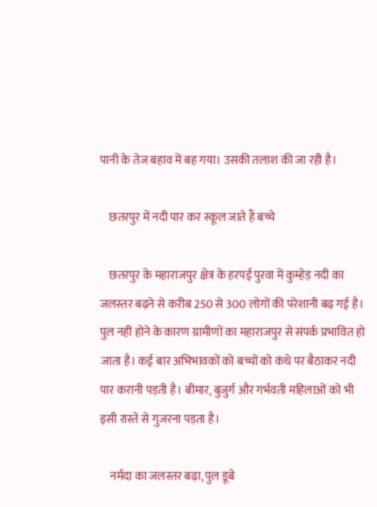पानी के तेज बहाव में बह गया। उसकी तलाश की जा रही है।

    छतरपुर में नदी पार कर स्कूल जाते हैं बच्चे

    छतरपुर के महाराजपुर क्षेत्र के हरपई पुरवा में कुम्हेड़ नदी का जलस्तर बढ़ने से करीब 250 से 300 लोगों की परेशानी बढ़ गई है। पुल नहीं होने के कारण ग्रामीणों का महाराजपुर से संपर्क प्रभावित हो जाता है। कई बार अभिभावकों को बच्चों को कंधे पर बैठाकर नदी पार करानी पड़ती है। बीमार, बुजुर्ग और गर्भवती महिलाओं को भी इसी रास्ते से गुजरना पड़ता है।

    नर्मदा का जलस्तर बढ़ा, पुल डूबे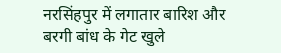नरसिंहपुर में लगातार बारिश और बरगी बांध के गेट खुले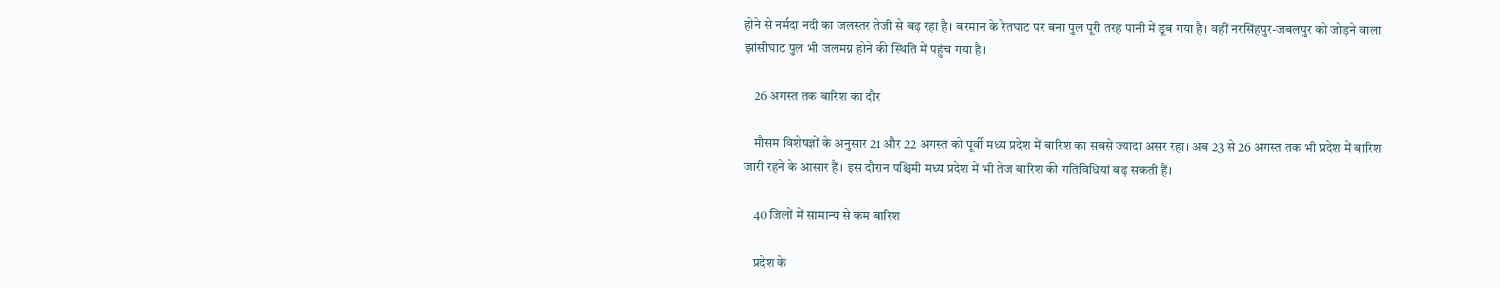होने से नर्मदा नदी का जलस्तर तेजी से बढ़ रहा है। बरमान के रेतघाट पर बना पुल पूरी तरह पानी में डूब गया है। वहीं नरसिंहपुर-जबलपुर को जोड़ने वाला झांसीघाट पुल भी जलमग्न होने की स्थिति में पहुंच गया है।

    26 अगस्त तक बारिश का दौर

    मौसम विशेषज्ञों के अनुसार 21 और 22 अगस्त को पूर्वी मध्य प्रदेश में बारिश का सबसे ज्यादा असर रहा। अब 23 से 26 अगस्त तक भी प्रदेश में बारिश जारी रहने के आसार हैं। इस दौरान पश्चिमी मध्य प्रदेश में भी तेज बारिश की गतिविधियां बढ़ सकती हैं।

    40 जिलों में सामान्य से कम बारिश

    प्रदेश के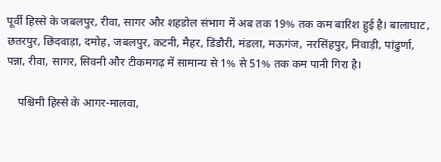पूर्वी हिस्से के जबलपुर, रीवा, सागर और शहडोल संभाग में अब तक 19% तक कम बारिश हुई है। बालाघाट, छतरपुर, छिंदवाड़ा, दमोह, जबलपुर, कटनी, मैहर, डिंडौरी, मंडला, मऊगंज, नरसिंहपुर, निवाड़ी, पांढुर्णा, पन्ना, रीवा, सागर, सिवनी और टीकमगढ़ में सामान्य से 1% से 51% तक कम पानी गिरा है।

    पश्चिमी हिस्से के आगर-मालवा,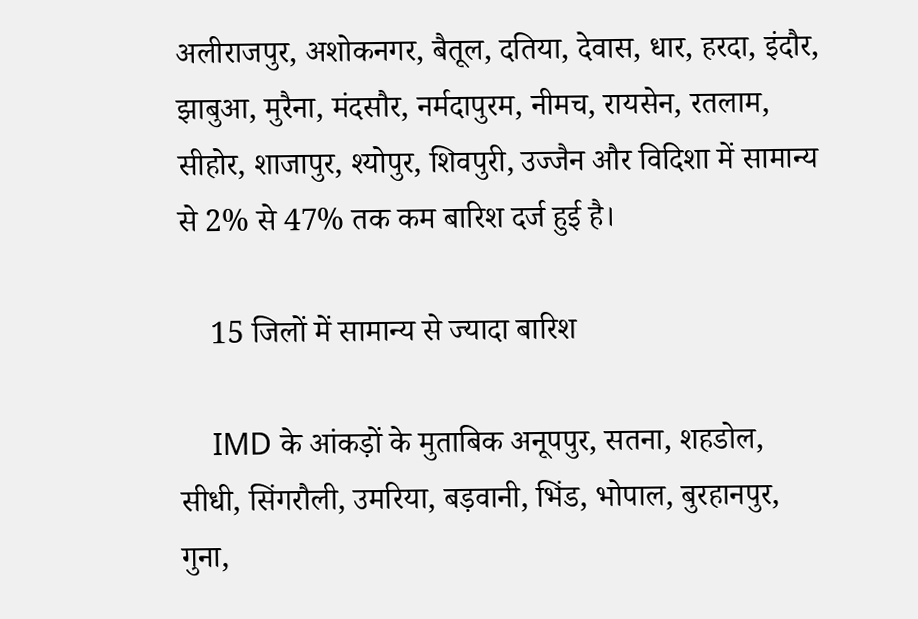अलीराजपुर, अशोकनगर, बैतूल, दतिया, देवास, धार, हरदा, इंदौर, झाबुआ, मुरैना, मंदसौर, नर्मदापुरम, नीमच, रायसेन, रतलाम, सीहोर, शाजापुर, श्योपुर, शिवपुरी, उज्जैन और विदिशा में सामान्य से 2% से 47% तक कम बारिश दर्ज हुई है।

    15 जिलों में सामान्य से ज्यादा बारिश

    IMD के आंकड़ों के मुताबिक अनूपपुर, सतना, शहडोल, सीधी, सिंगरौली, उमरिया, बड़वानी, भिंड, भोपाल, बुरहानपुर, गुना,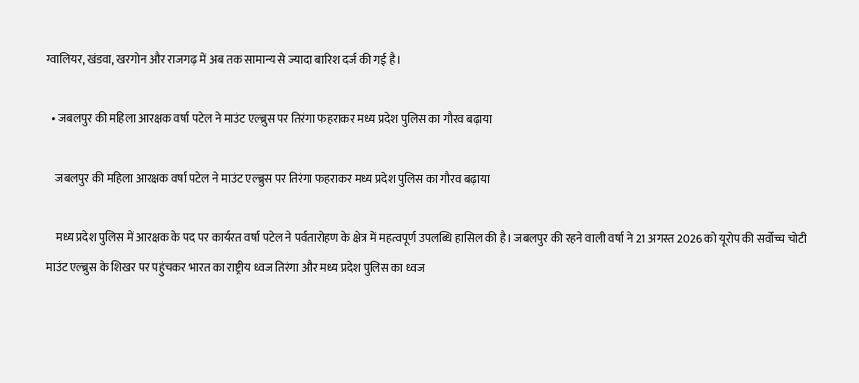ग्वालियर, खंडवा, खरगोन और राजगढ़ में अब तक सामान्य से ज्यादा बारिश दर्ज की गई है।

  • जबलपुर की महिला आरक्षक वर्षा पटेल ने माउंट एल्ब्रुस पर तिरंगा फहराकर मध्य प्रदेश पुलिस का गौरव बढ़ाया

    जबलपुर की महिला आरक्षक वर्षा पटेल ने माउंट एल्ब्रुस पर तिरंगा फहराकर मध्य प्रदेश पुलिस का गौरव बढ़ाया

    मध्य प्रदेश पुलिस में आरक्षक के पद पर कार्यरत वर्षा पटेल ने पर्वतारोहण के क्षेत्र में महत्वपूर्ण उपलब्धि हासिल की है। जबलपुर की रहने वाली वर्षा ने 21 अगस्त 2026 को यूरोप की सर्वोच्च चोटी माउंट एल्ब्रुस के शिखर पर पहुंचकर भारत का राष्ट्रीय ध्वज तिरंगा और मध्य प्रदेश पुलिस का ध्वज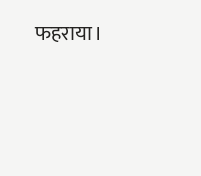फहराया।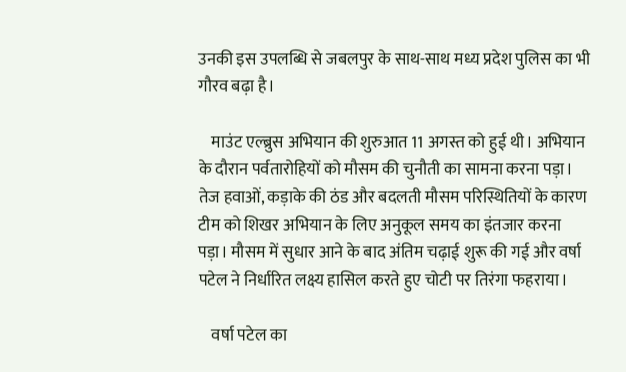उनकी इस उपलब्धि से जबलपुर के साथ-साथ मध्य प्रदेश पुलिस का भी गौरव बढ़ा है।

    माउंट एल्ब्रुस अभियान की शुरुआत 11 अगस्त को हुई थी। अभियान के दौरान पर्वतारोहियों को मौसम की चुनौती का सामना करना पड़ा। तेज हवाओं, कड़ाके की ठंड और बदलती मौसम परिस्थितियों के कारण टीम को शिखर अभियान के लिए अनुकूल समय का इंतजार करना पड़ा। मौसम में सुधार आने के बाद अंतिम चढ़ाई शुरू की गई और वर्षा पटेल ने निर्धारित लक्ष्य हासिल करते हुए चोटी पर तिरंगा फहराया।

    वर्षा पटेल का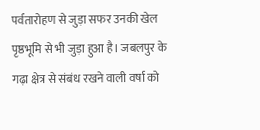पर्वतारोहण से जुड़ा सफर उनकी खेल पृष्ठभूमि से भी जुड़ा हुआ है। जबलपुर के गढ़ा क्षेत्र से संबंध रखने वाली वर्षा को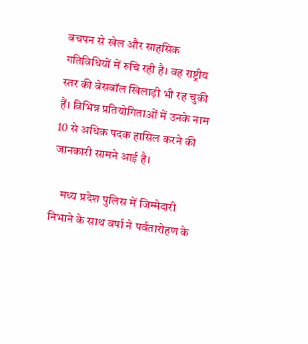बचपन से खेल और साहसिक गतिविधियों में रुचि रही है। वह राष्ट्रीय स्तर की बेसबॉल खिलाड़ी भी रह चुकी हैं। विभिन्न प्रतियोगिताओं में उनके नाम 10 से अधिक पदक हासिल करने की जानकारी सामने आई है।

    मध्य प्रदेश पुलिस में जिम्मेदारी निभाने के साथ वर्षा ने पर्वतारोहण के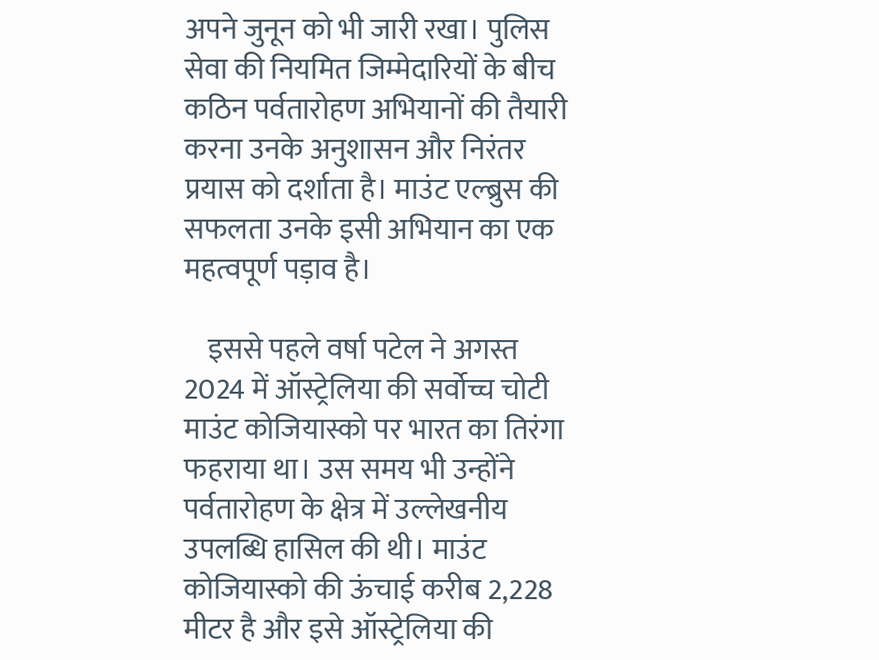अपने जुनून को भी जारी रखा। पुलिस सेवा की नियमित जिम्मेदारियों के बीच कठिन पर्वतारोहण अभियानों की तैयारी करना उनके अनुशासन और निरंतर प्रयास को दर्शाता है। माउंट एल्ब्रुस की सफलता उनके इसी अभियान का एक महत्वपूर्ण पड़ाव है।

    इससे पहले वर्षा पटेल ने अगस्त 2024 में ऑस्ट्रेलिया की सर्वोच्च चोटी माउंट कोजियास्को पर भारत का तिरंगा फहराया था। उस समय भी उन्होंने पर्वतारोहण के क्षेत्र में उल्लेखनीय उपलब्धि हासिल की थी। माउंट कोजियास्को की ऊंचाई करीब 2,228 मीटर है और इसे ऑस्ट्रेलिया की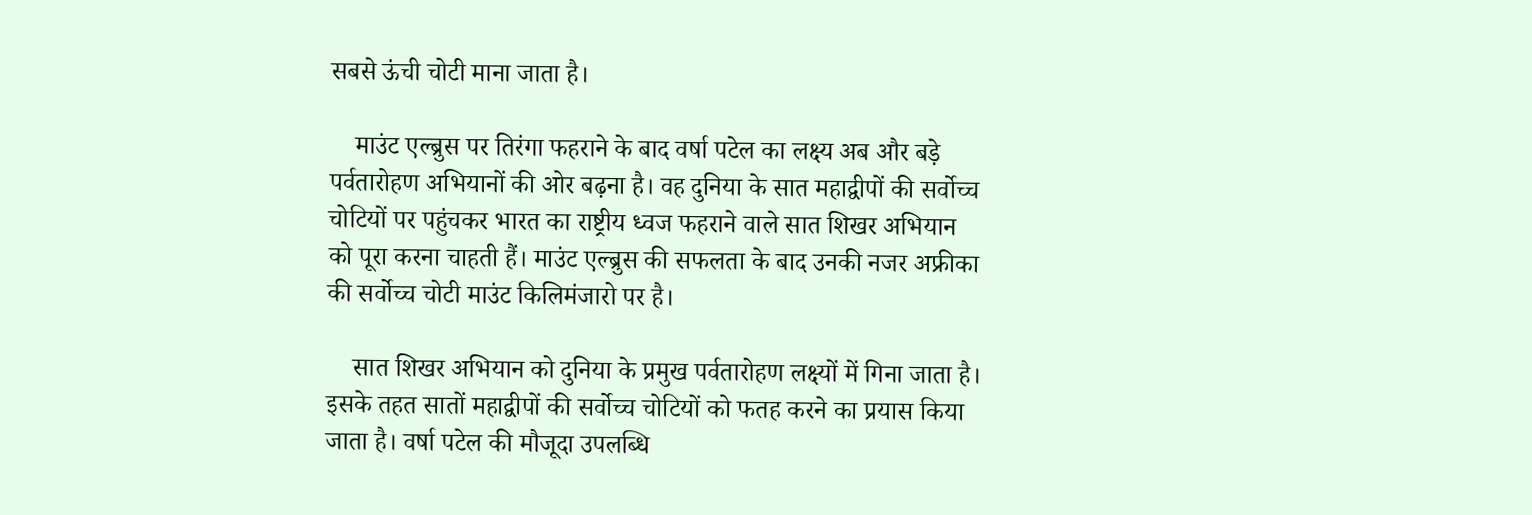सबसे ऊंची चोटी माना जाता है।

    माउंट एल्ब्रुस पर तिरंगा फहराने के बाद वर्षा पटेल का लक्ष्य अब और बड़े पर्वतारोहण अभियानों की ओर बढ़ना है। वह दुनिया के सात महाद्वीपों की सर्वोच्च चोटियों पर पहुंचकर भारत का राष्ट्रीय ध्वज फहराने वाले सात शिखर अभियान को पूरा करना चाहती हैं। माउंट एल्ब्रुस की सफलता के बाद उनकी नजर अफ्रीका की सर्वोच्च चोटी माउंट किलिमंजारो पर है।

    सात शिखर अभियान को दुनिया के प्रमुख पर्वतारोहण लक्ष्यों में गिना जाता है। इसके तहत सातों महाद्वीपों की सर्वोच्च चोटियों को फतह करने का प्रयास किया जाता है। वर्षा पटेल की मौजूदा उपलब्धि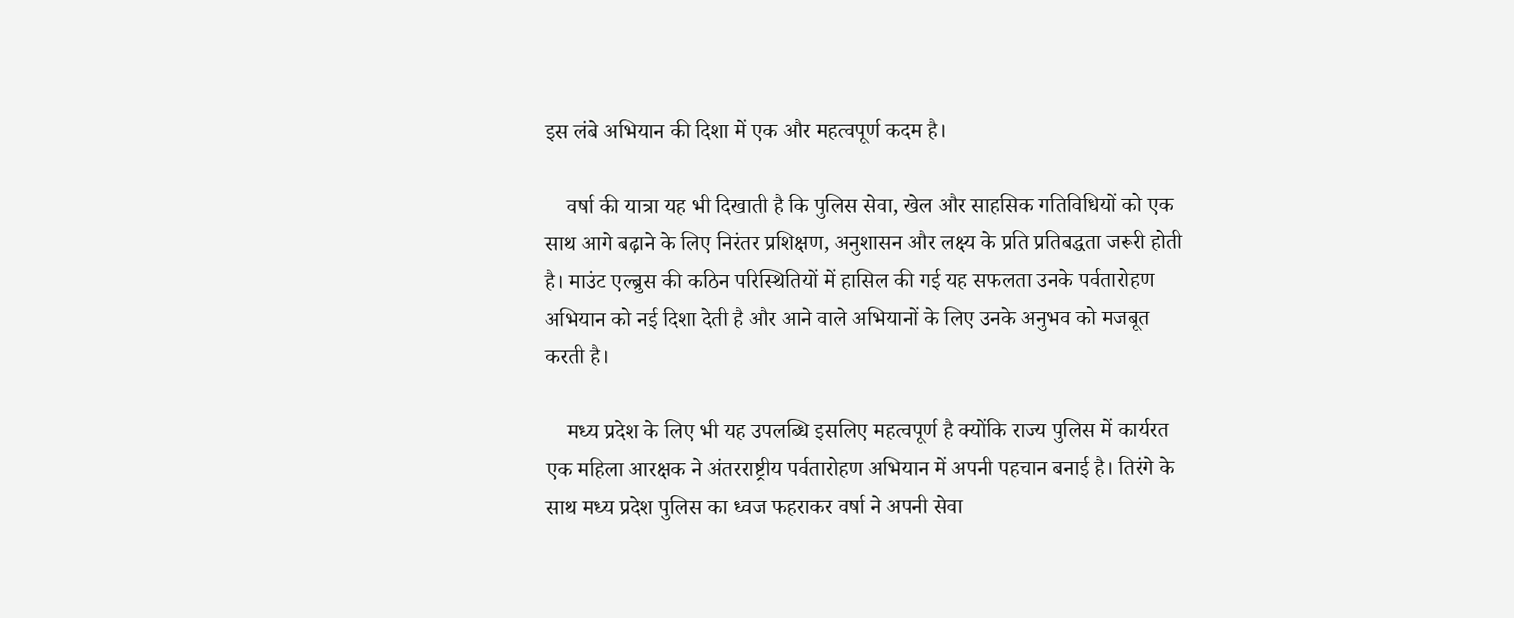इस लंबे अभियान की दिशा में एक और महत्वपूर्ण कदम है।

    वर्षा की यात्रा यह भी दिखाती है कि पुलिस सेवा, खेल और साहसिक गतिविधियों को एक साथ आगे बढ़ाने के लिए निरंतर प्रशिक्षण, अनुशासन और लक्ष्य के प्रति प्रतिबद्धता जरूरी होती है। माउंट एल्ब्रुस की कठिन परिस्थितियों में हासिल की गई यह सफलता उनके पर्वतारोहण अभियान को नई दिशा देती है और आने वाले अभियानों के लिए उनके अनुभव को मजबूत करती है।

    मध्य प्रदेश के लिए भी यह उपलब्धि इसलिए महत्वपूर्ण है क्योंकि राज्य पुलिस में कार्यरत एक महिला आरक्षक ने अंतरराष्ट्रीय पर्वतारोहण अभियान में अपनी पहचान बनाई है। तिरंगे के साथ मध्य प्रदेश पुलिस का ध्वज फहराकर वर्षा ने अपनी सेवा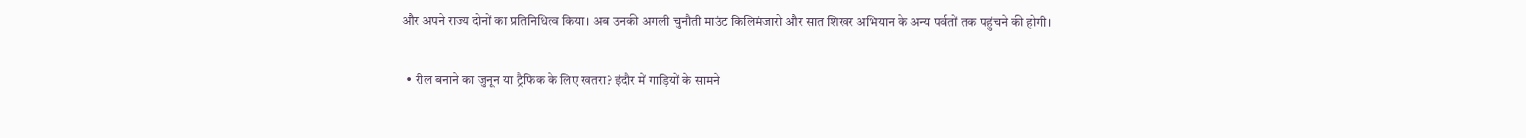और अपने राज्य दोनों का प्रतिनिधित्व किया। अब उनकी अगली चुनौती माउंट किलिमंजारो और सात शिखर अभियान के अन्य पर्वतों तक पहुंचने की होगी।

  • रील बनाने का जुनून या ट्रैफिक के लिए खतरा? इंदौर में गाड़ियों के सामने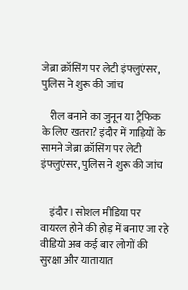जेब्रा क्रॉसिंग पर लेटी इंफ्लुएंसर, पुलिस ने शुरू की जांच

    रील बनाने का जुनून या ट्रैफिक के लिए खतरा? इंदौर में गाड़ियों के सामने जेब्रा क्रॉसिंग पर लेटी इंफ्लुएंसर, पुलिस ने शुरू की जांच


    इंदौर। सोशल मीडिया पर वायरल होने की होड़ में बनाए जा रहे वीडियो अब कई बार लोगों की सुरक्षा और यातायात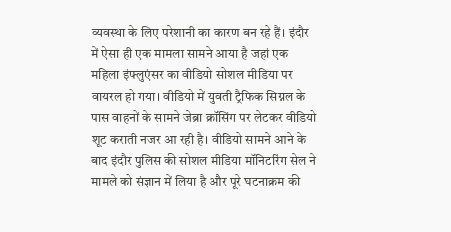व्यवस्था के लिए परेशानी का कारण बन रहे हैं। इंदौर में ऐसा ही एक मामला सामने आया है जहां एक महिला इंफ्लुएंसर का वीडियो सोशल मीडिया पर वायरल हो गया। वीडियो में युवती ट्रैफिक सिग्नल के पास वाहनों के सामने जेब्रा क्रॉसिंग पर लेटकर वीडियो शूट कराती नजर आ रही है। वीडियो सामने आने के बाद इंदौर पुलिस की सोशल मीडिया मॉनिटरिंग सेल ने मामले को संज्ञान में लिया है और पूरे घटनाक्रम की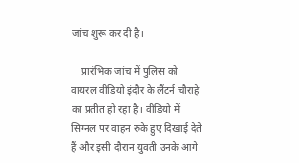जांच शुरू कर दी है।

    प्रारंभिक जांच में पुलिस को वायरल वीडियो इंदौर के लैंटर्न चौराहे का प्रतीत हो रहा है। वीडियो में सिग्नल पर वाहन रुके हुए दिखाई देते हैं और इसी दौरान युवती उनके आगे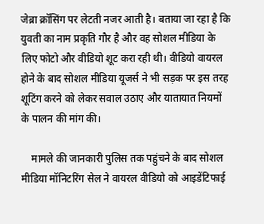जेब्रा क्रॉसिंग पर लेटती नजर आती है। बताया जा रहा है कि युवती का नाम प्रकृति गौर है और वह सोशल मीडिया के लिए फोटो और वीडियो शूट करा रही थी। वीडियो वायरल होने के बाद सोशल मीडिया यूजर्स ने भी सड़क पर इस तरह शूटिंग करने को लेकर सवाल उठाए और यातायात नियमों के पालन की मांग की।

    मामले की जानकारी पुलिस तक पहुंचने के बाद सोशल मीडिया मॉनिटरिंग सेल ने वायरल वीडियो को आइडेंटिफाई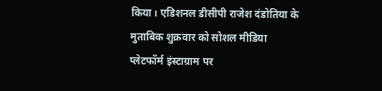किया। एडिशनल डीसीपी राजेश दंडोतिया के मुताबिक शुक्रवार को सोशल मीडिया प्लेटफॉर्म इंस्टाग्राम पर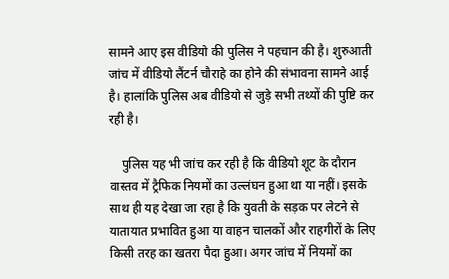सामने आए इस वीडियो की पुलिस ने पहचान की है। शुरुआती जांच में वीडियो लैंटर्न चौराहे का होने की संभावना सामने आई है। हालांकि पुलिस अब वीडियो से जुड़े सभी तथ्यों की पुष्टि कर रही है।

    पुलिस यह भी जांच कर रही है कि वीडियो शूट के दौरान वास्तव में ट्रैफिक नियमों का उल्लंघन हुआ था या नहीं। इसके साथ ही यह देखा जा रहा है कि युवती के सड़क पर लेटने से यातायात प्रभावित हुआ या वाहन चालकों और राहगीरों के लिए किसी तरह का खतरा पैदा हुआ। अगर जांच में नियमों का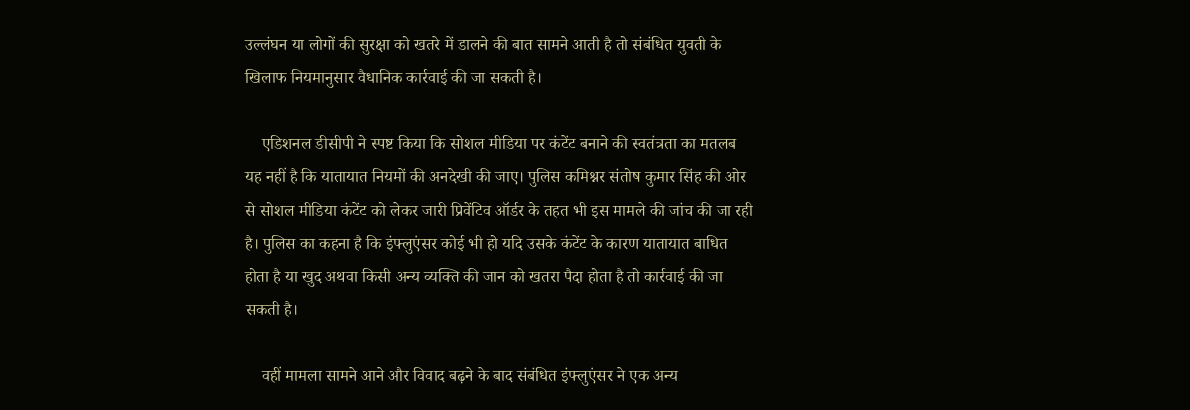उल्लंघन या लोगों की सुरक्षा को खतरे में डालने की बात सामने आती है तो संबंधित युवती के खिलाफ नियमानुसार वैधानिक कार्रवाई की जा सकती है।

    एडिशनल डीसीपी ने स्पष्ट किया कि सोशल मीडिया पर कंटेंट बनाने की स्वतंत्रता का मतलब यह नहीं है कि यातायात नियमों की अनदेखी की जाए। पुलिस कमिश्नर संतोष कुमार सिंह की ओर से सोशल मीडिया कंटेंट को लेकर जारी प्रिवेंटिव ऑर्डर के तहत भी इस मामले की जांच की जा रही है। पुलिस का कहना है कि इंफ्लुएंसर कोई भी हो यदि उसके कंटेंट के कारण यातायात बाधित होता है या खुद अथवा किसी अन्य व्यक्ति की जान को खतरा पैदा होता है तो कार्रवाई की जा सकती है।

    वहीं मामला सामने आने और विवाद बढ़ने के बाद संबंधित इंफ्लुएंसर ने एक अन्य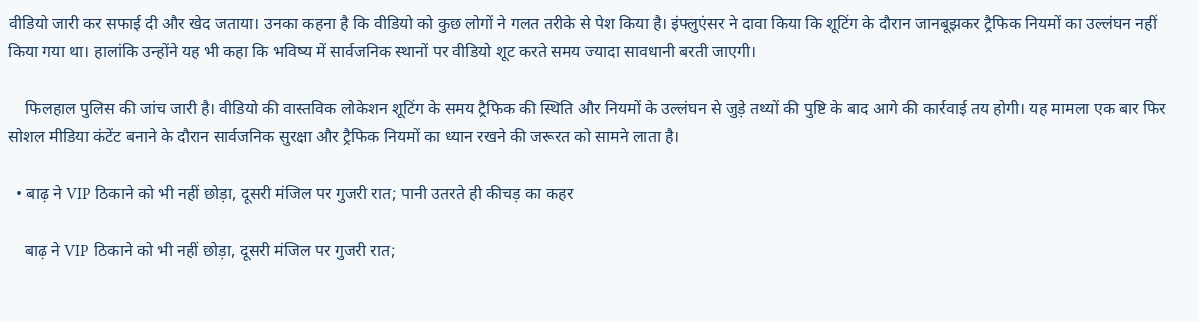वीडियो जारी कर सफाई दी और खेद जताया। उनका कहना है कि वीडियो को कुछ लोगों ने गलत तरीके से पेश किया है। इंफ्लुएंसर ने दावा किया कि शूटिंग के दौरान जानबूझकर ट्रैफिक नियमों का उल्लंघन नहीं किया गया था। हालांकि उन्होंने यह भी कहा कि भविष्य में सार्वजनिक स्थानों पर वीडियो शूट करते समय ज्यादा सावधानी बरती जाएगी।

    फिलहाल पुलिस की जांच जारी है। वीडियो की वास्तविक लोकेशन शूटिंग के समय ट्रैफिक की स्थिति और नियमों के उल्लंघन से जुड़े तथ्यों की पुष्टि के बाद आगे की कार्रवाई तय होगी। यह मामला एक बार फिर सोशल मीडिया कंटेंट बनाने के दौरान सार्वजनिक सुरक्षा और ट्रैफिक नियमों का ध्यान रखने की जरूरत को सामने लाता है।

  • बाढ़ ने VIP ठिकाने को भी नहीं छोड़ा, दूसरी मंजिल पर गुजरी रात; पानी उतरते ही कीचड़ का कहर

    बाढ़ ने VIP ठिकाने को भी नहीं छोड़ा, दूसरी मंजिल पर गुजरी रात;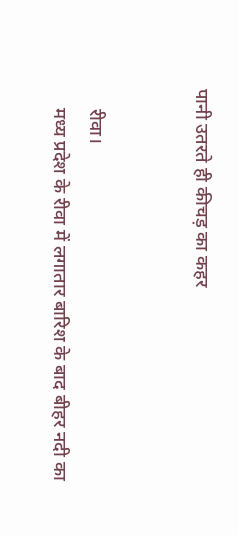पानी उतरते ही कीचड़ का कहर


    रीवा।
    मध्य प्रदेश के रीवा में लगातार बारिश के बाद बीहर नदी का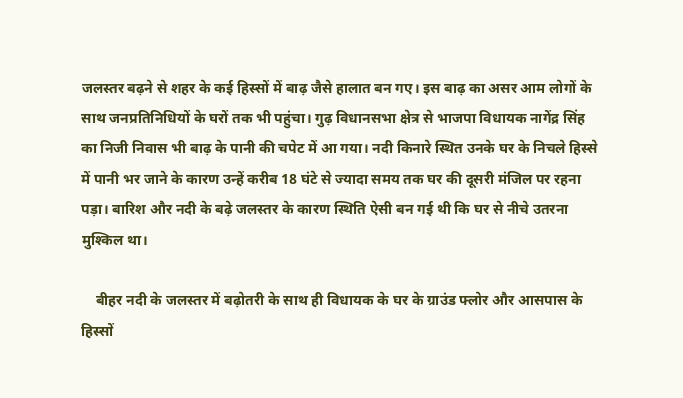जलस्तर बढ़ने से शहर के कई हिस्सों में बाढ़ जैसे हालात बन गए। इस बाढ़ का असर आम लोगों के साथ जनप्रतिनिधियों के घरों तक भी पहुंचा। गुढ़ विधानसभा क्षेत्र से भाजपा विधायक नागेंद्र सिंह का निजी निवास भी बाढ़ के पानी की चपेट में आ गया। नदी किनारे स्थित उनके घर के निचले हिस्से में पानी भर जाने के कारण उन्हें करीब 18 घंटे से ज्यादा समय तक घर की दूसरी मंजिल पर रहना पड़ा। बारिश और नदी के बढ़े जलस्तर के कारण स्थिति ऐसी बन गई थी कि घर से नीचे उतरना मुश्किल था।

    बीहर नदी के जलस्तर में बढ़ोतरी के साथ ही विधायक के घर के ग्राउंड फ्लोर और आसपास के हिस्सों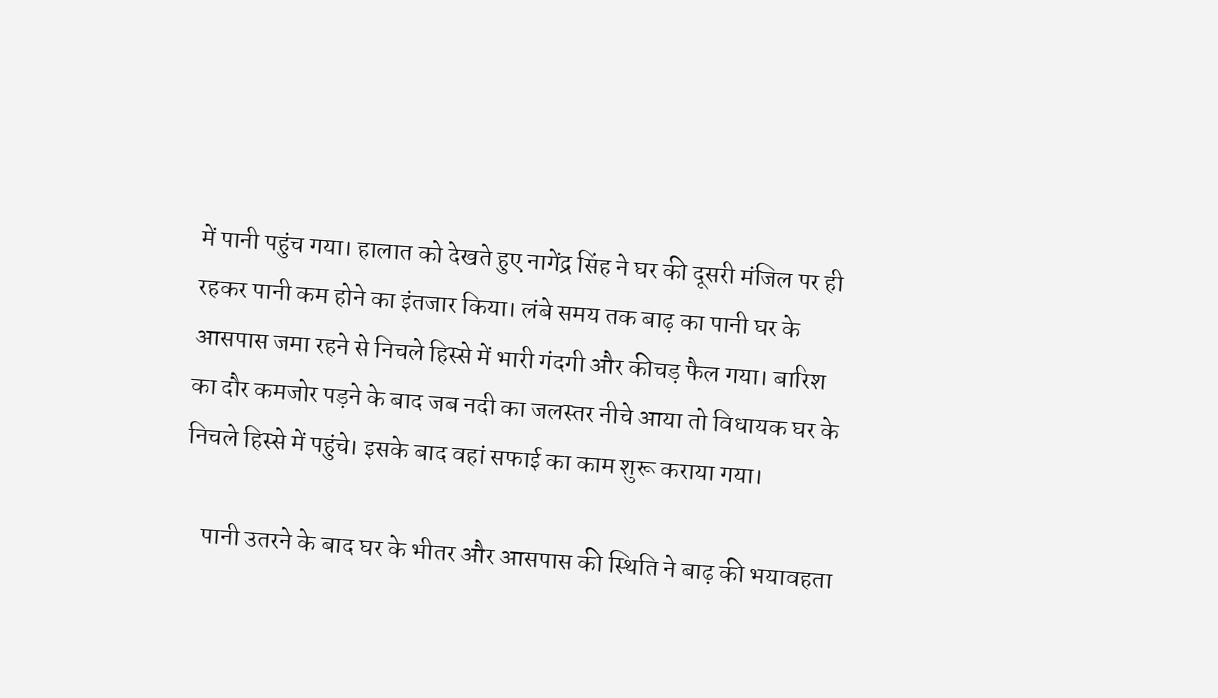में पानी पहुंच गया। हालात को देखते हुए नागेंद्र सिंह ने घर की दूसरी मंजिल पर ही रहकर पानी कम होने का इंतजार किया। लंबे समय तक बाढ़ का पानी घर के आसपास जमा रहने से निचले हिस्से में भारी गंदगी और कीचड़ फैल गया। बारिश का दौर कमजोर पड़ने के बाद जब नदी का जलस्तर नीचे आया तो विधायक घर के निचले हिस्से में पहुंचे। इसके बाद वहां सफाई का काम शुरू कराया गया।

    पानी उतरने के बाद घर के भीतर और आसपास की स्थिति ने बाढ़ की भयावहता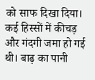को साफ दिखा दिया। कई हिस्सों में कीचड़ और गंदगी जमा हो गई थी। बाढ़ का पानी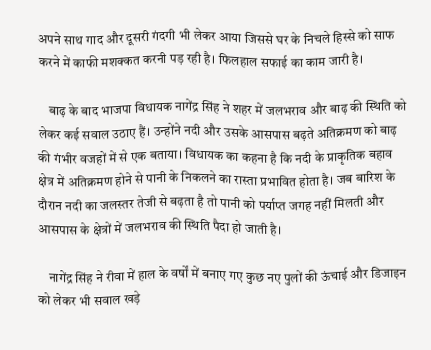अपने साथ गाद और दूसरी गंदगी भी लेकर आया जिससे घर के निचले हिस्से को साफ करने में काफी मशक्कत करनी पड़ रही है। फिलहाल सफाई का काम जारी है।

    बाढ़ के बाद भाजपा विधायक नागेंद्र सिंह ने शहर में जलभराव और बाढ़ की स्थिति को लेकर कई सवाल उठाए हैं। उन्होंने नदी और उसके आसपास बढ़ते अतिक्रमण को बाढ़ की गंभीर वजहों में से एक बताया। विधायक का कहना है कि नदी के प्राकृतिक बहाव क्षेत्र में अतिक्रमण होने से पानी के निकलने का रास्ता प्रभावित होता है। जब बारिश के दौरान नदी का जलस्तर तेजी से बढ़ता है तो पानी को पर्याप्त जगह नहीं मिलती और आसपास के क्षेत्रों में जलभराव की स्थिति पैदा हो जाती है।

    नागेंद्र सिंह ने रीवा में हाल के वर्षों में बनाए गए कुछ नए पुलों की ऊंचाई और डिजाइन को लेकर भी सवाल खड़े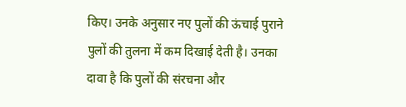किए। उनके अनुसार नए पुलों की ऊंचाई पुराने पुलों की तुलना में कम दिखाई देती है। उनका दावा है कि पुलों की संरचना और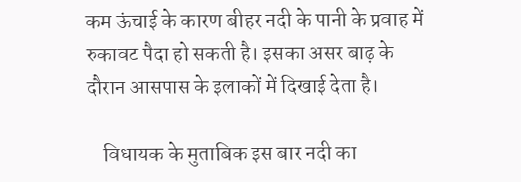कम ऊंचाई के कारण बीहर नदी के पानी के प्रवाह में रुकावट पैदा हो सकती है। इसका असर बाढ़ के दौरान आसपास के इलाकों में दिखाई देता है।

    विधायक के मुताबिक इस बार नदी का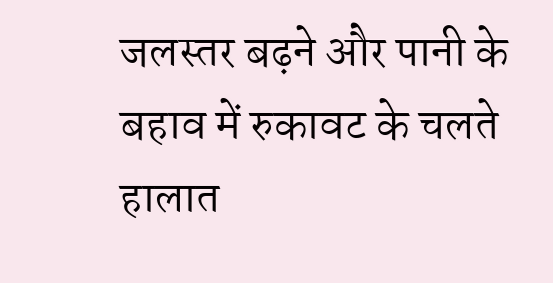जलस्तर बढ़ने और पानी के बहाव में रुकावट के चलते हालात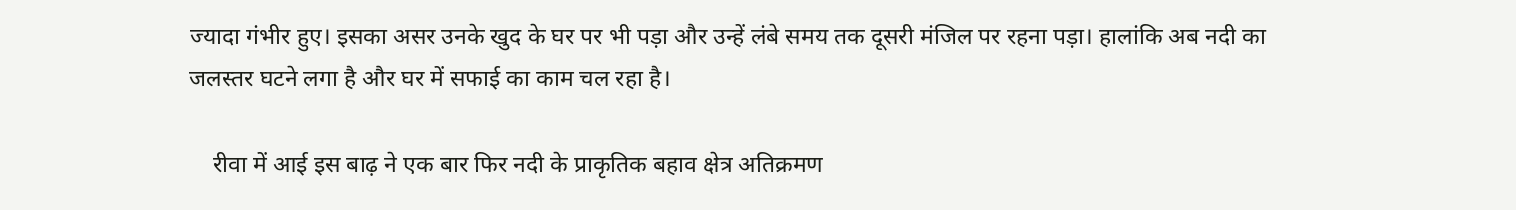ज्यादा गंभीर हुए। इसका असर उनके खुद के घर पर भी पड़ा और उन्हें लंबे समय तक दूसरी मंजिल पर रहना पड़ा। हालांकि अब नदी का जलस्तर घटने लगा है और घर में सफाई का काम चल रहा है।

    रीवा में आई इस बाढ़ ने एक बार फिर नदी के प्राकृतिक बहाव क्षेत्र अतिक्रमण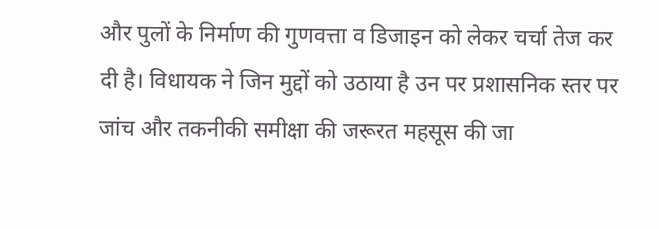और पुलों के निर्माण की गुणवत्ता व डिजाइन को लेकर चर्चा तेज कर दी है। विधायक ने जिन मुद्दों को उठाया है उन पर प्रशासनिक स्तर पर जांच और तकनीकी समीक्षा की जरूरत महसूस की जा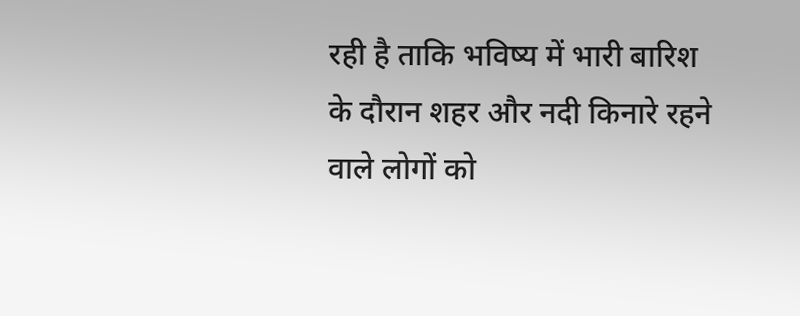रही है ताकि भविष्य में भारी बारिश के दौरान शहर और नदी किनारे रहने वाले लोगों को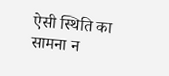ऐसी स्थिति का सामना न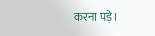करना पड़े।